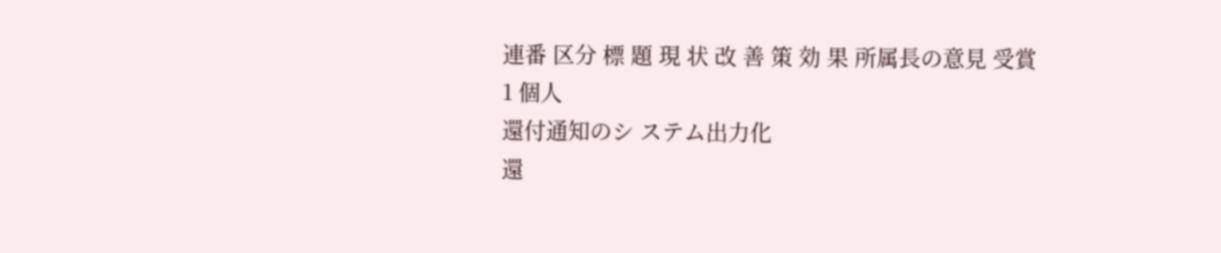連番 区分 標 題 現 状 改 善 策 効 果 所属長の意見 受賞
1 個人
還付通知のシ ステム出力化
還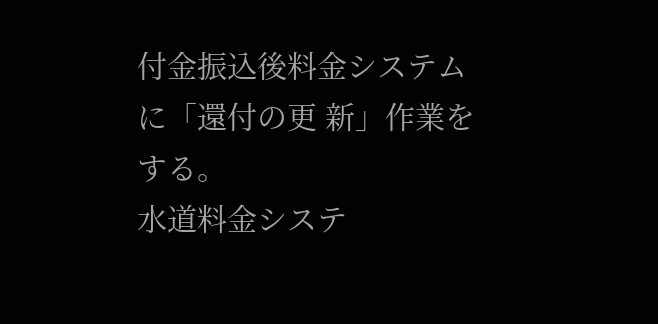付金振込後料金システムに「還付の更 新」作業をする。
水道料金システ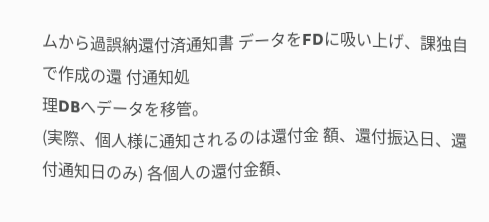ムから過誤納還付済通知書 データをFDに吸い上げ、課独自で作成の還 付通知処
理DBへデータを移管。
(実際、個人様に通知されるのは還付金 額、還付振込日、還付通知日のみ) 各個人の還付金額、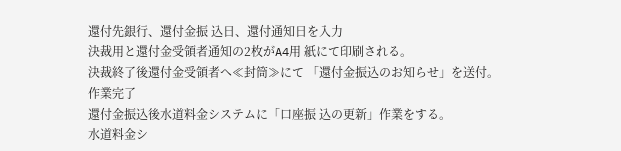還付先銀行、還付金振 込日、還付通知日を入力
決裁用と還付金受領者通知の2枚がA4用 紙にて印刷される。
決裁終了後還付金受領者へ≪封筒≫にて 「還付金振込のお知らせ」を送付。 作業完了
還付金振込後水道料金システムに「口座振 込の更新」作業をする。
水道料金シ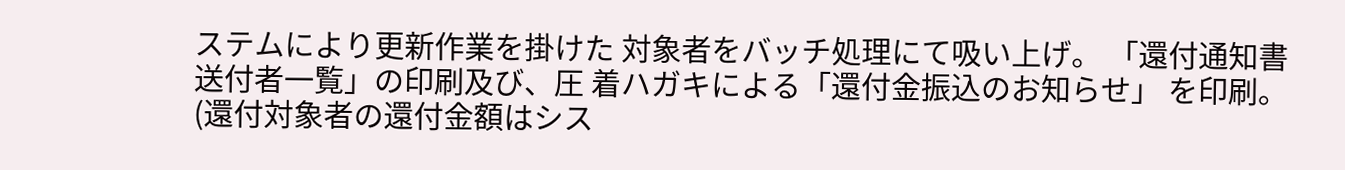ステムにより更新作業を掛けた 対象者をバッチ処理にて吸い上げ。 「還付通知書送付者一覧」の印刷及び、圧 着ハガキによる「還付金振込のお知らせ」 を印刷。
(還付対象者の還付金額はシス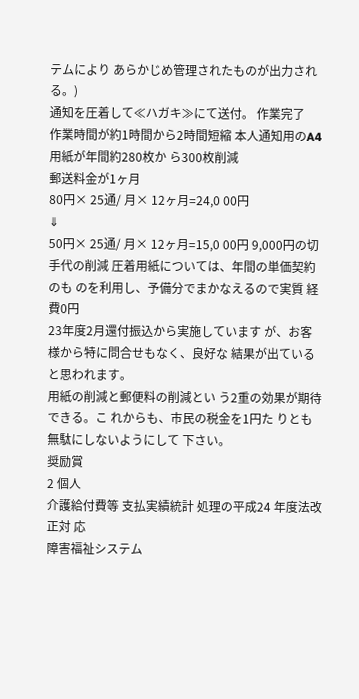テムにより あらかじめ管理されたものが出力され る。)
通知を圧着して≪ハガキ≫にて送付。 作業完了
作業時間が約1時間から2時間短縮 本人通知用のA4用紙が年間約280枚か ら300枚削減
郵送料金が1ヶ月
80円× 25通/ 月× 12ヶ月=24,0 00円
⇓
50円× 25通/ 月× 12ヶ月=15,0 00円 9,000円の切手代の削減 圧着用紙については、年間の単価契約のも のを利用し、予備分でまかなえるので実質 経費0円
23年度2月還付振込から実施しています が、お客様から特に問合せもなく、良好な 結果が出ていると思われます。
用紙の削減と郵便料の削減とい う2重の効果が期待できる。こ れからも、市民の税金を1円た りとも無駄にしないようにして 下さい。
奨励賞
2 個人
介護給付費等 支払実績統計 処理の平成24 年度法改正対 応
障害福祉システム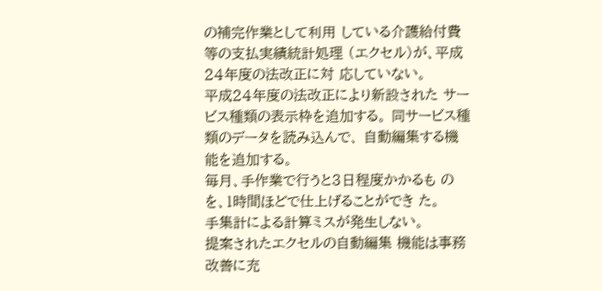の補完作業として利用 している介護給付費等の支払実績統計処理 (エクセル)が、平成24年度の法改正に対 応していない。
平成24年度の法改正により新設された サービス種類の表示枠を追加する。 同サービス種類のデータを読み込んで、 自動編集する機能を追加する。
毎月、手作業で行うと3日程度かかるも のを、1時間ほどで仕上げることができ た。
手集計による計算ミスが発生しない。
提案されたエクセルの自動編集 機能は事務改善に充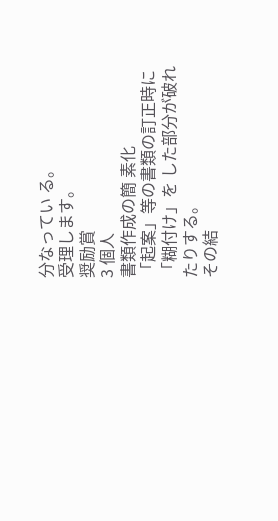分なってい る。
受理します。
奨励賞
3 個人
書類作成の簡 素化
「起案」等の書類の訂正時に「糊付け」を した部分が破れたりする。
その結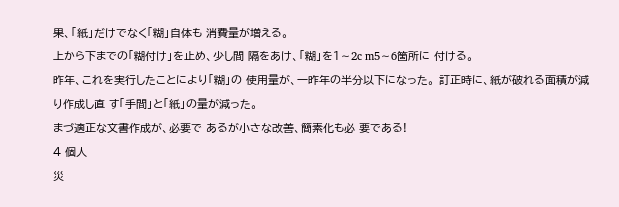果、「紙」だけでなく「糊」自体も 消費量が増える。
上から下までの「糊付け」を止め、少し間 隔をあけ、「糊」を1∼2c m5∼6箇所に 付ける。
昨年、これを実行したことにより「糊」の 使用量が、一昨年の半分以下になった。 訂正時に、紙が破れる面積が減り作成し直 す「手間」と「紙」の量が減った。
まづ適正な文書作成が、必要で あるが小さな改善、簡素化も必 要である!
4 個人
災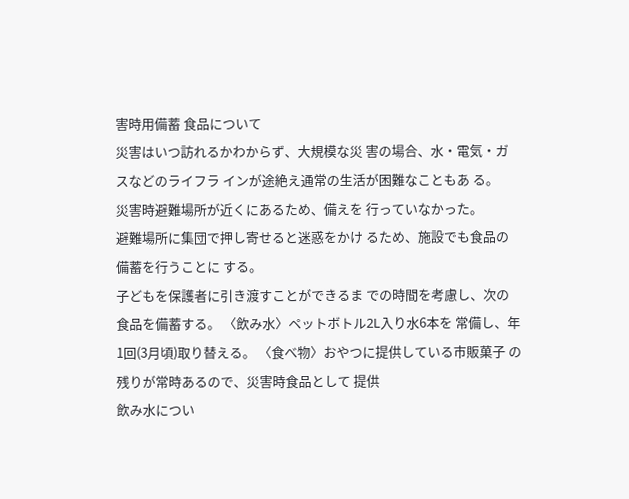害時用備蓄 食品について
災害はいつ訪れるかわからず、大規模な災 害の場合、水・電気・ガスなどのライフラ インが途絶え通常の生活が困難なこともあ る。
災害時避難場所が近くにあるため、備えを 行っていなかった。
避難場所に集団で押し寄せると迷惑をかけ るため、施設でも食品の備蓄を行うことに する。
子どもを保護者に引き渡すことができるま での時間を考慮し、次の食品を備蓄する。 〈飲み水〉ペットボトル2L入り水6本を 常備し、年1回(3月頃)取り替える。 〈食べ物〉おやつに提供している市販菓子 の残りが常時あるので、災害時食品として 提供
飲み水につい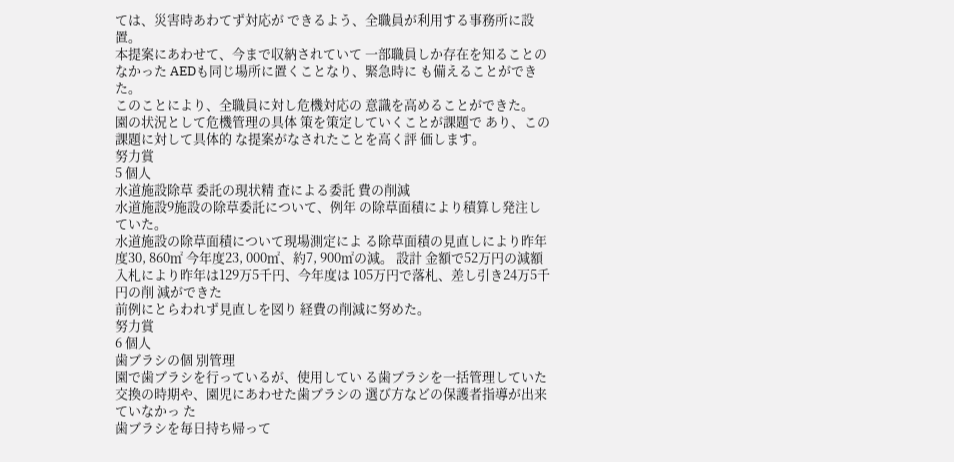ては、災害時あわてず対応が できるよう、全職員が利用する事務所に設 置。
本提案にあわせて、今まで収納されていて 一部職員しか存在を知ることのなかった AEDも同じ場所に置くことなり、緊急時に も備えることができた。
このことにより、全職員に対し危機対応の 意識を高めることができた。
園の状況として危機管理の具体 策を策定していくことが課題で あり、この課題に対して具体的 な提案がなされたことを高く評 価します。
努力賞
5 個人
水道施設除草 委託の現状精 査による委託 費の削減
水道施設9施設の除草委託について、例年 の除草面積により積算し発注していた。
水道施設の除草面積について現場測定によ る除草面積の見直しにより昨年度30, 860㎡ 今年度23, 000㎡、約7, 900㎡の減。 設計 金額で52万円の減額
入札により昨年は129万5千円、今年度は 105万円で落札、差し引き24万5千円の削 減ができた
前例にとらわれず見直しを図り 経費の削減に努めた。
努力賞
6 個人
歯ブラシの個 別管理
園で歯ブラシを行っているが、使用してい る歯ブラシを一括管理していた
交換の時期や、園児にあわせた歯ブラシの 選び方などの保護者指導が出来ていなかっ た
歯ブラシを毎日持ち帰って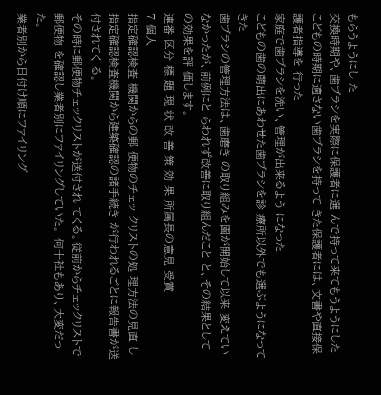もらうようにし た
交換時期や、歯ブラシを実際に保護者に選 んで持って来てもうようにした
こどもの時期に適さない歯ブラシを持って きた保護者には、文書や直接保護者指導を 行った
家庭で歯ブラシを洗い、管理が出来るよう になった
こどもの歯の萌出にあわせた歯ブラシを診 療所以外でも選ぶようになってきた
歯ブラシの管理方法は、歯磨き の取り組みを園が開始して以来 変えていなかったが、前例にと らわれず改善に取り組んだこと と、その結果としての効果を評 価します。
連番 区分 標 題 現 状 改 善 策 効 果 所属長の意見 受賞
7 個人
指定確認検査 機関からの郵 便物のチェッ クリストの処 理方法の見直 し
指定確認検査機関から建築確認の諸手続き が行われるごとに報告書が送付されてく る。
その時に郵便物チェックリストが送付され てくる。従前からチェックリストで郵便物 を確認し業者別にファイリングしていた。 何十社もあり、大変だった。
業者別から日付け順にファイリング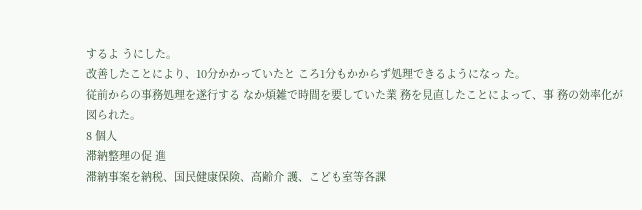するよ うにした。
改善したことにより、10分かかっていたと ころ1分もかからず処理できるようになっ た。
従前からの事務処理を遂行する なか煩雑で時間を要していた業 務を見直したことによって、事 務の効率化が図られた。
8 個人
滞納整理の促 進
滞納事案を納税、国民健康保険、高齢介 護、こども室等各課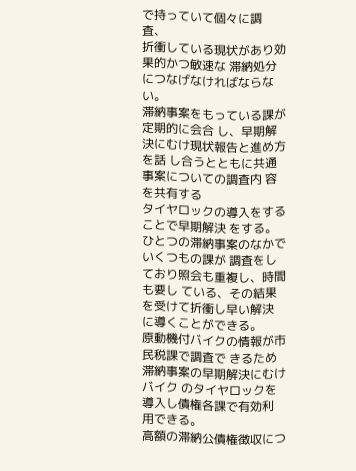で持っていて個々に調 査、
折衝している現状があり効果的かつ敏速な 滞納処分につなげなければならない。
滞納事案をもっている課が定期的に会合 し、早期解決にむけ現状報告と進め方を話 し合うとともに共通事案についての調査内 容を共有する
タイヤロックの導入をすることで早期解決 をする。
ひとつの滞納事案のなかでいくつもの課が 調査をしており照会も重複し、時間も要し ている、その結果を受けて折衝し早い解決 に導くことができる。
原動機付バイクの情報が市民税課で調査で きるため滞納事案の早期解決にむけバイク のタイヤロックを導入し債権各課で有効利 用できる。
高額の滞納公債権徴収につ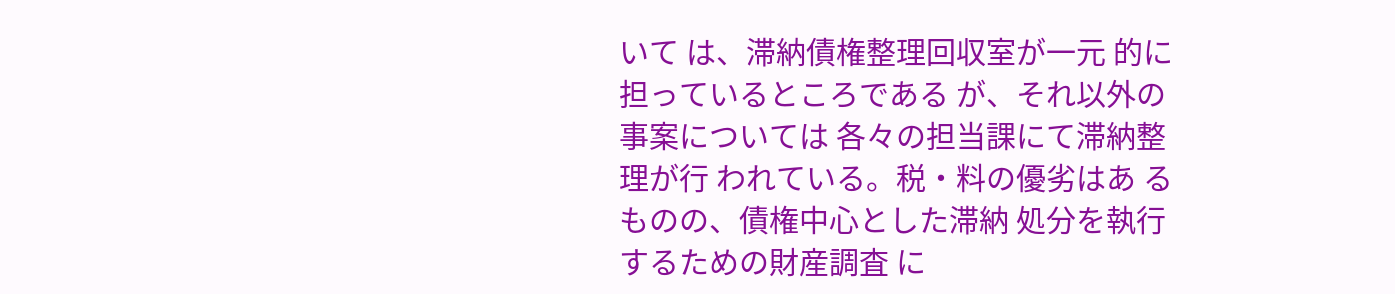いて は、滞納債権整理回収室が一元 的に担っているところである が、それ以外の事案については 各々の担当課にて滞納整理が行 われている。税・料の優劣はあ るものの、債権中心とした滞納 処分を執行するための財産調査 に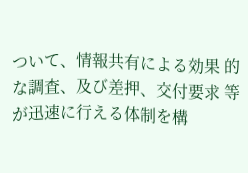ついて、情報共有による効果 的な調査、及び差押、交付要求 等が迅速に行える体制を構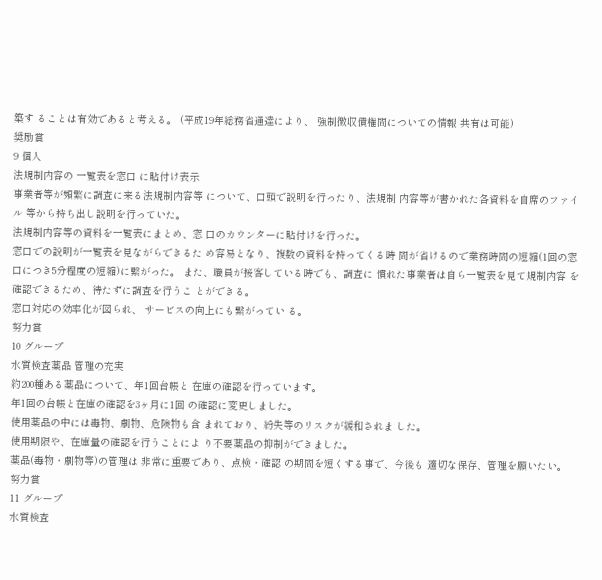築す ることは有効であると考える。 (平成19年総務省通達により、 強制徴収債権間についての情報 共有は可能)
奨励賞
9 個人
法規制内容の 一覧表を窓口 に貼付け表示
事業者等が頻繁に調査に来る法規制内容等 について、口頭で説明を行ったり、法規制 内容等が書かれた各資料を自席のファイル 等から持ち出し説明を行っていた。
法規制内容等の資料を一覧表にまとめ、窓 口のカウンターに貼付けを行った。
窓口での説明が一覧表を見ながらできるた め容易となり、複数の資料を持ってくる時 間が省けるので業務時間の短縮(1回の窓 口につき5分程度の短縮)に繫がった。 また、職員が接客している時でも、調査に 慣れた事業者は自ら一覧表を見て規制内容 を確認できるため、待たずに調査を行うこ とができる。
窓口対応の効率化が図られ、 サービスの向上にも繋がってい る。
努力賞
10 グループ
水質検査薬品 管理の充実
約200種ある薬品について、年1回台帳と 在庫の確認を行っています。
年1回の台帳と在庫の確認を3ヶ月に1回 の確認に変更しました。
使用薬品の中には毒物、劇物、危険物も含 まれており、紛失等のリスクが緩和されま した。
使用期限や、在庫量の確認を行うことによ り不要薬品の抑制ができました。
薬品(毒物・劇物等)の管理は 非常に重要であり、点検・確認 の期間を短くする事で、今後も 適切な保存、管理を願いたい。
努力賞
11 グループ
水質検査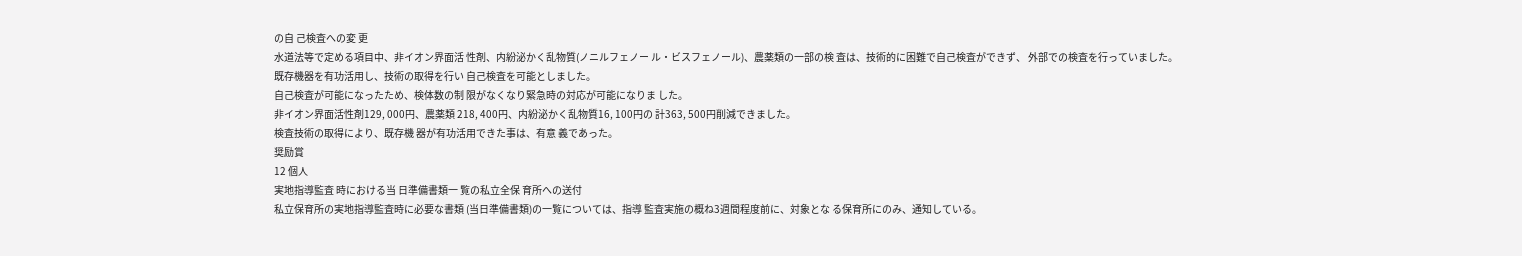の自 己検査への変 更
水道法等で定める項目中、非イオン界面活 性剤、内紛泌かく乱物質(ノニルフェノー ル・ビスフェノール)、農薬類の一部の検 査は、技術的に困難で自己検査ができず、 外部での検査を行っていました。
既存機器を有功活用し、技術の取得を行い 自己検査を可能としました。
自己検査が可能になったため、検体数の制 限がなくなり緊急時の対応が可能になりま した。
非イオン界面活性剤129, 000円、農薬類 218, 400円、内紛泌かく乱物質16, 100円の 計363, 500円削減できました。
検査技術の取得により、既存機 器が有功活用できた事は、有意 義であった。
奨励賞
12 個人
実地指導監査 時における当 日準備書類一 覧の私立全保 育所への送付
私立保育所の実地指導監査時に必要な書類 (当日準備書類)の一覧については、指導 監査実施の概ね3週間程度前に、対象とな る保育所にのみ、通知している。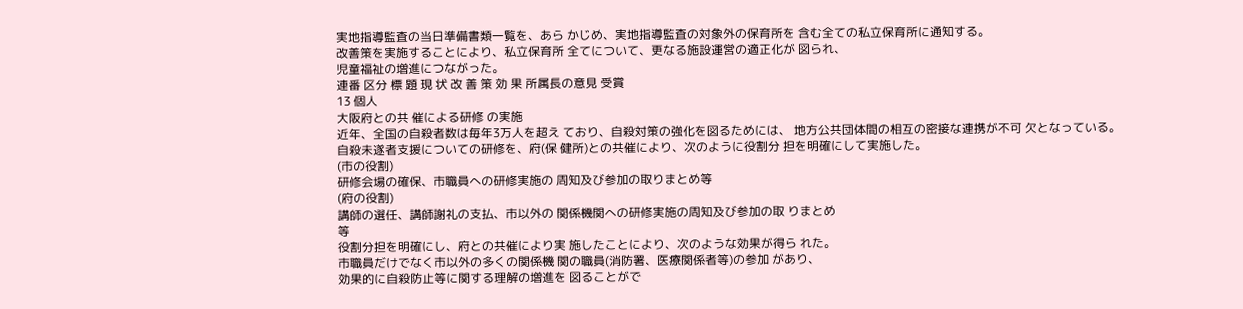実地指導監査の当日準備書類一覧を、あら かじめ、実地指導監査の対象外の保育所を 含む全ての私立保育所に通知する。
改善策を実施することにより、私立保育所 全てについて、更なる施設運営の適正化が 図られ、
児童福祉の増進につながった。
連番 区分 標 題 現 状 改 善 策 効 果 所属長の意見 受賞
13 個人
大阪府との共 催による研修 の実施
近年、全国の自殺者数は毎年3万人を超え ており、自殺対策の強化を図るためには、 地方公共団体間の相互の密接な連携が不可 欠となっている。
自殺未遂者支援についての研修を、府(保 健所)との共催により、次のように役割分 担を明確にして実施した。
(市の役割)
研修会場の確保、市職員への研修実施の 周知及び参加の取りまとめ等
(府の役割)
講師の選任、講師謝礼の支払、市以外の 関係機関への研修実施の周知及び参加の取 りまとめ
等
役割分担を明確にし、府との共催により実 施したことにより、次のような効果が得ら れた。
市職員だけでなく市以外の多くの関係機 関の職員(消防署、医療関係者等)の参加 があり、
効果的に自殺防止等に関する理解の増進を 図ることがで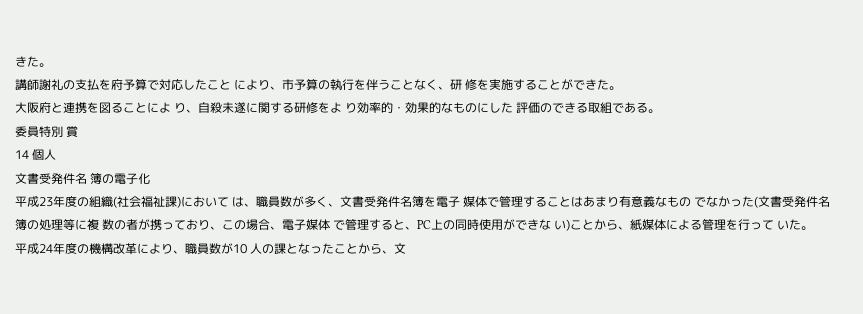きた。
講師謝礼の支払を府予算で対応したこと により、市予算の執行を伴うことなく、研 修を実施することができた。
大阪府と連携を図ることによ り、自殺未遂に関する研修をよ り効率的・効果的なものにした 評価のできる取組である。
委員特別 賞
14 個人
文書受発件名 簿の電子化
平成23年度の組織(社会福祉課)において は、職員数が多く、文書受発件名簿を電子 媒体で管理することはあまり有意義なもの でなかった(文書受発件名簿の処理等に複 数の者が携っており、この場合、電子媒体 で管理すると、PC上の同時使用ができな い)ことから、紙媒体による管理を行って いた。
平成24年度の機構改革により、職員数が10 人の課となったことから、文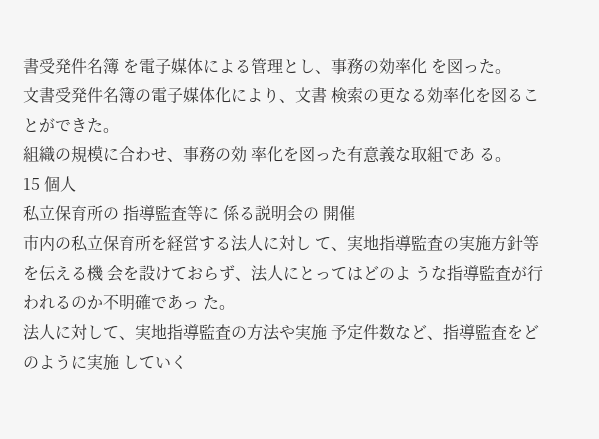書受発件名簿 を電子媒体による管理とし、事務の効率化 を図った。
文書受発件名簿の電子媒体化により、文書 検索の更なる効率化を図ることができた。
組織の規模に合わせ、事務の効 率化を図った有意義な取組であ る。
15 個人
私立保育所の 指導監査等に 係る説明会の 開催
市内の私立保育所を経営する法人に対し て、実地指導監査の実施方針等を伝える機 会を設けておらず、法人にとってはどのよ うな指導監査が行われるのか不明確であっ た。
法人に対して、実地指導監査の方法や実施 予定件数など、指導監査をどのように実施 していく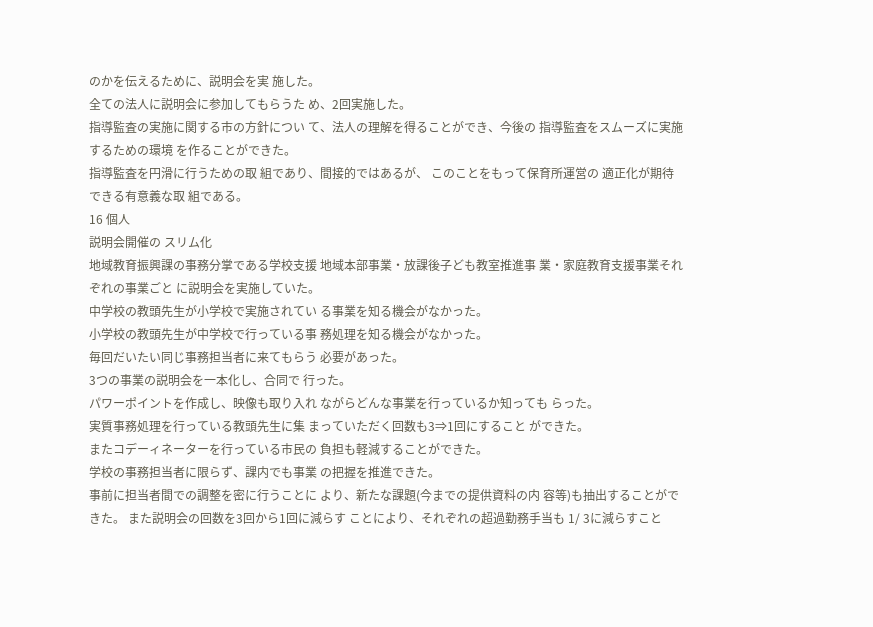のかを伝えるために、説明会を実 施した。
全ての法人に説明会に参加してもらうた め、2回実施した。
指導監査の実施に関する市の方針につい て、法人の理解を得ることができ、今後の 指導監査をスムーズに実施するための環境 を作ることができた。
指導監査を円滑に行うための取 組であり、間接的ではあるが、 このことをもって保育所運営の 適正化が期待できる有意義な取 組である。
16 個人
説明会開催の スリム化
地域教育振興課の事務分掌である学校支援 地域本部事業・放課後子ども教室推進事 業・家庭教育支援事業それぞれの事業ごと に説明会を実施していた。
中学校の教頭先生が小学校で実施されてい る事業を知る機会がなかった。
小学校の教頭先生が中学校で行っている事 務処理を知る機会がなかった。
毎回だいたい同じ事務担当者に来てもらう 必要があった。
3つの事業の説明会を一本化し、合同で 行った。
パワーポイントを作成し、映像も取り入れ ながらどんな事業を行っているか知っても らった。
実質事務処理を行っている教頭先生に集 まっていただく回数も3⇒1回にすること ができた。
またコデーィネーターを行っている市民の 負担も軽減することができた。
学校の事務担当者に限らず、課内でも事業 の把握を推進できた。
事前に担当者間での調整を密に行うことに より、新たな課題(今までの提供資料の内 容等)も抽出することができた。 また説明会の回数を3回から1回に減らす ことにより、それぞれの超過勤務手当も 1/ 3に減らすこと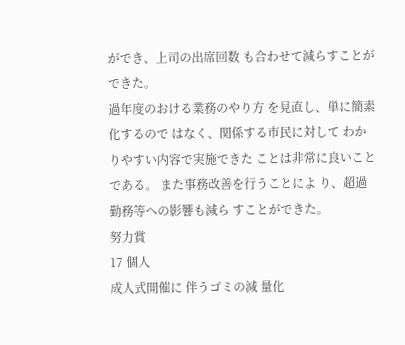ができ、上司の出席回数 も合わせて減らすことができた。
過年度のおける業務のやり方 を見直し、単に簡素化するので はなく、関係する市民に対して わかりやすい内容で実施できた ことは非常に良いことである。 また事務改善を行うことによ り、超過勤務等への影響も減ら すことができた。
努力賞
17 個人
成人式開催に 伴うゴミの減 量化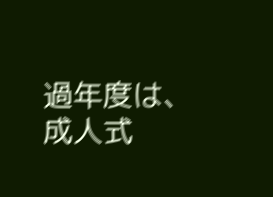過年度は、成人式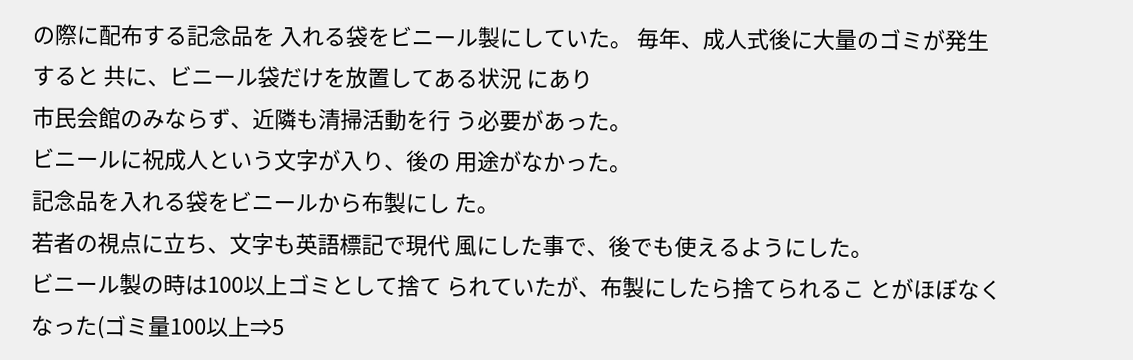の際に配布する記念品を 入れる袋をビニール製にしていた。 毎年、成人式後に大量のゴミが発生すると 共に、ビニール袋だけを放置してある状況 にあり
市民会館のみならず、近隣も清掃活動を行 う必要があった。
ビニールに祝成人という文字が入り、後の 用途がなかった。
記念品を入れる袋をビニールから布製にし た。
若者の視点に立ち、文字も英語標記で現代 風にした事で、後でも使えるようにした。
ビニール製の時は100以上ゴミとして捨て られていたが、布製にしたら捨てられるこ とがほぼなくなった(ゴミ量100以上⇒5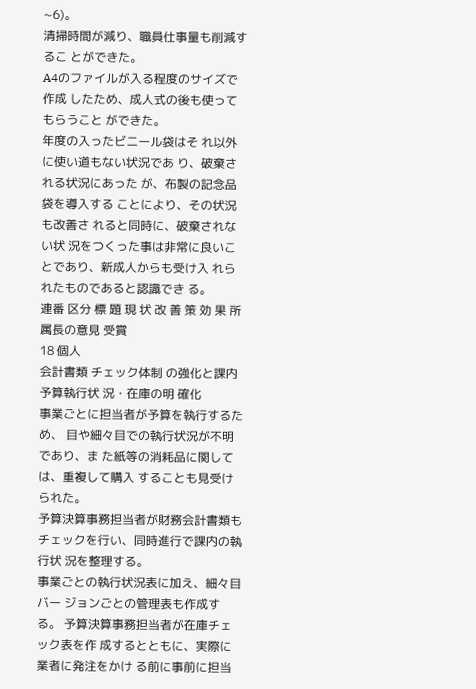∼6)。
清掃時間が減り、職員仕事量も削減するこ とができた。
A4のファイルが入る程度のサイズで作成 したため、成人式の後も使ってもらうこと ができた。
年度の入ったビニール袋はそ れ以外に使い道もない状況であ り、破棄される状況にあった が、布製の記念品袋を導入する ことにより、その状況も改善さ れると同時に、破棄されない状 況をつくった事は非常に良いこ とであり、新成人からも受け入 れられたものであると認識でき る。
連番 区分 標 題 現 状 改 善 策 効 果 所属長の意見 受賞
18 個人
会計書類 チェック体制 の強化と課内 予算執行状 況・在庫の明 確化
事業ごとに担当者が予算を執行するため、 目や細々目での執行状況が不明であり、ま た紙等の消耗品に関しては、重複して購入 することも見受けられた。
予算決算事務担当者が財務会計書類も チェックを行い、同時進行で課内の執行状 況を整理する。
事業ごとの執行状況表に加え、細々目バー ジョンごとの管理表も作成する。 予算決算事務担当者が在庫チェック表を作 成するとともに、実際に業者に発注をかけ る前に事前に担当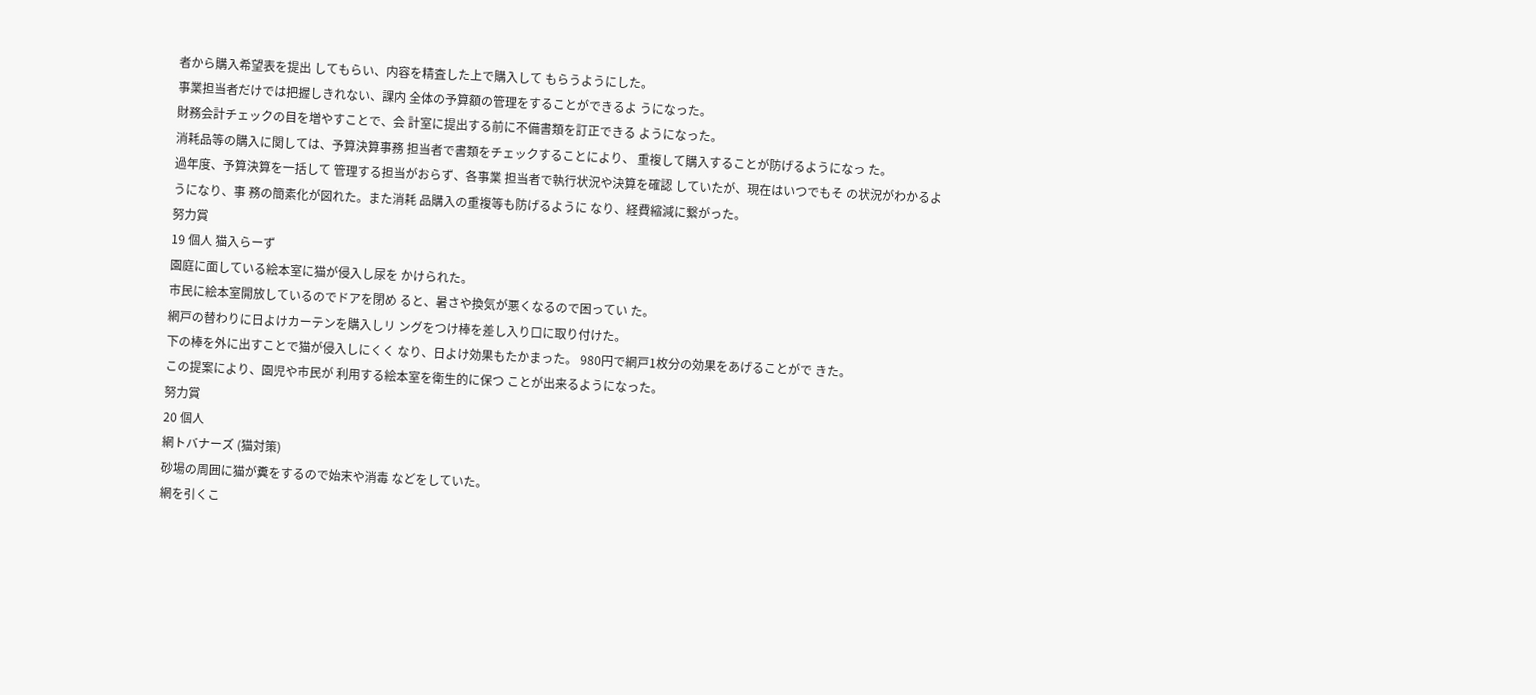者から購入希望表を提出 してもらい、内容を精査した上で購入して もらうようにした。
事業担当者だけでは把握しきれない、課内 全体の予算額の管理をすることができるよ うになった。
財務会計チェックの目を増やすことで、会 計室に提出する前に不備書類を訂正できる ようになった。
消耗品等の購入に関しては、予算決算事務 担当者で書類をチェックすることにより、 重複して購入することが防げるようになっ た。
過年度、予算決算を一括して 管理する担当がおらず、各事業 担当者で執行状況や決算を確認 していたが、現在はいつでもそ の状況がわかるようになり、事 務の簡素化が図れた。また消耗 品購入の重複等も防げるように なり、経費縮減に繋がった。
努力賞
19 個人 猫入らーず
園庭に面している絵本室に猫が侵入し尿を かけられた。
市民に絵本室開放しているのでドアを閉め ると、暑さや換気が悪くなるので困ってい た。
網戸の替わりに日よけカーテンを購入しリ ングをつけ棒を差し入り口に取り付けた。
下の棒を外に出すことで猫が侵入しにくく なり、日よけ効果もたかまった。 980円で網戸1枚分の効果をあげることがで きた。
この提案により、園児や市民が 利用する絵本室を衛生的に保つ ことが出来るようになった。
努力賞
20 個人
網トバナーズ (猫対策)
砂場の周囲に猫が糞をするので始末や消毒 などをしていた。
網を引くこ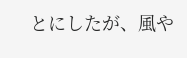とにしたが、風や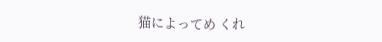猫によってめ くれ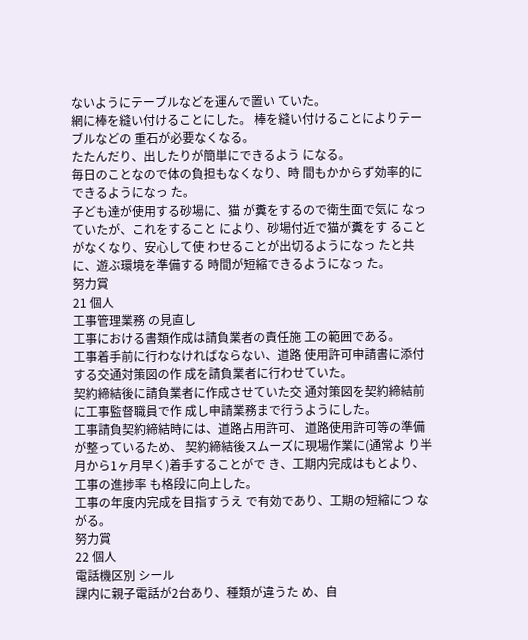ないようにテーブルなどを運んで置い ていた。
網に棒を縫い付けることにした。 棒を縫い付けることによりテーブルなどの 重石が必要なくなる。
たたんだり、出したりが簡単にできるよう になる。
毎日のことなので体の負担もなくなり、時 間もかからず効率的にできるようになっ た。
子ども達が使用する砂場に、猫 が糞をするので衛生面で気に なっていたが、これをすること により、砂場付近で猫が糞をす ることがなくなり、安心して使 わせることが出切るようになっ たと共に、遊ぶ環境を準備する 時間が短縮できるようになっ た。
努力賞
21 個人
工事管理業務 の見直し
工事における書類作成は請負業者の責任施 工の範囲である。
工事着手前に行わなければならない、道路 使用許可申請書に添付する交通対策図の作 成を請負業者に行わせていた。
契約締結後に請負業者に作成させていた交 通対策図を契約締結前に工事監督職員で作 成し申請業務まで行うようにした。
工事請負契約締結時には、道路占用許可、 道路使用許可等の準備が整っているため、 契約締結後スムーズに現場作業に(通常よ り半月から1ヶ月早く)着手することがで き、工期内完成はもとより、工事の進捗率 も格段に向上した。
工事の年度内完成を目指すうえ で有効であり、工期の短縮につ ながる。
努力賞
22 個人
電話機区別 シール
課内に親子電話が2台あり、種類が違うた め、自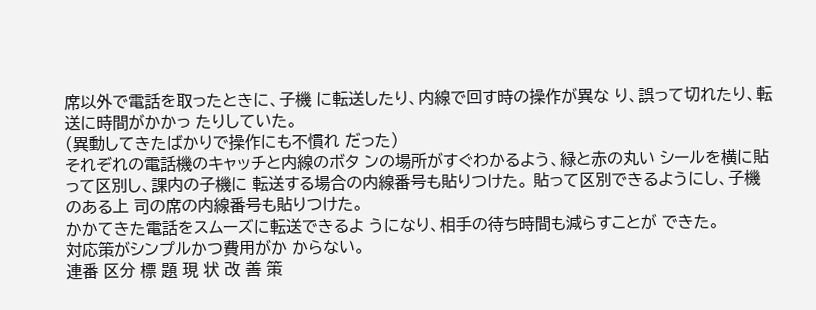席以外で電話を取ったときに、子機 に転送したり、内線で回す時の操作が異な り、誤って切れたり、転送に時間がかかっ たりしていた。
(異動してきたばかりで操作にも不慣れ だった)
それぞれの電話機のキャッチと内線のボタ ンの場所がすぐわかるよう、緑と赤の丸い シールを横に貼って区別し、課内の子機に 転送する場合の内線番号も貼りつけた。 貼って区別できるようにし、子機のある上 司の席の内線番号も貼りつけた。
かかてきた電話をスムーズに転送できるよ うになり、相手の待ち時間も減らすことが できた。
対応策がシンプルかつ費用がか からない。
連番 区分 標 題 現 状 改 善 策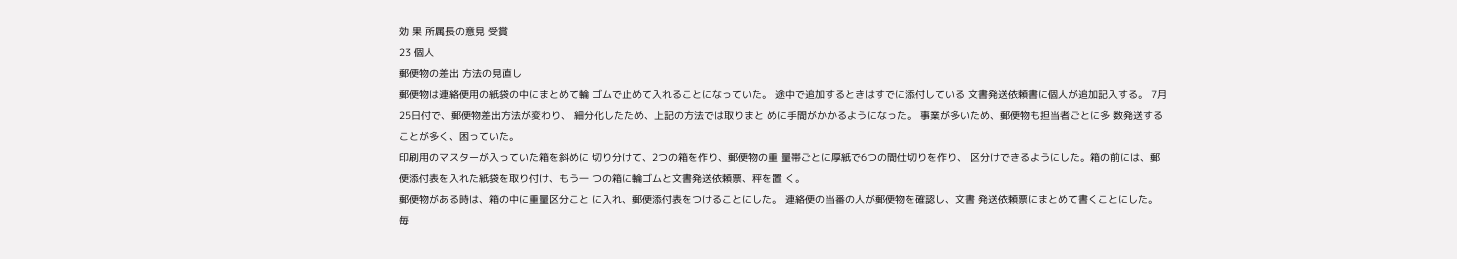効 果 所属長の意見 受賞
23 個人
郵便物の差出 方法の見直し
郵便物は連絡便用の紙袋の中にまとめて輪 ゴムで止めて入れることになっていた。 途中で追加するときはすでに添付している 文書発送依頼書に個人が追加記入する。 7月25日付で、郵便物差出方法が変わり、 細分化したため、上記の方法では取りまと めに手間がかかるようになった。 事業が多いため、郵便物も担当者ごとに多 数発送することが多く、困っていた。
印刷用のマスターが入っていた箱を斜めに 切り分けて、2つの箱を作り、郵便物の重 量帯ごとに厚紙で6つの間仕切りを作り、 区分けできるようにした。箱の前には、郵 便添付表を入れた紙袋を取り付け、もう一 つの箱に輪ゴムと文書発送依頼票、秤を置 く。
郵便物がある時は、箱の中に重量区分こと に入れ、郵便添付表をつけることにした。 連絡便の当番の人が郵便物を確認し、文書 発送依頼票にまとめて書くことにした。 毎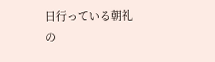日行っている朝礼の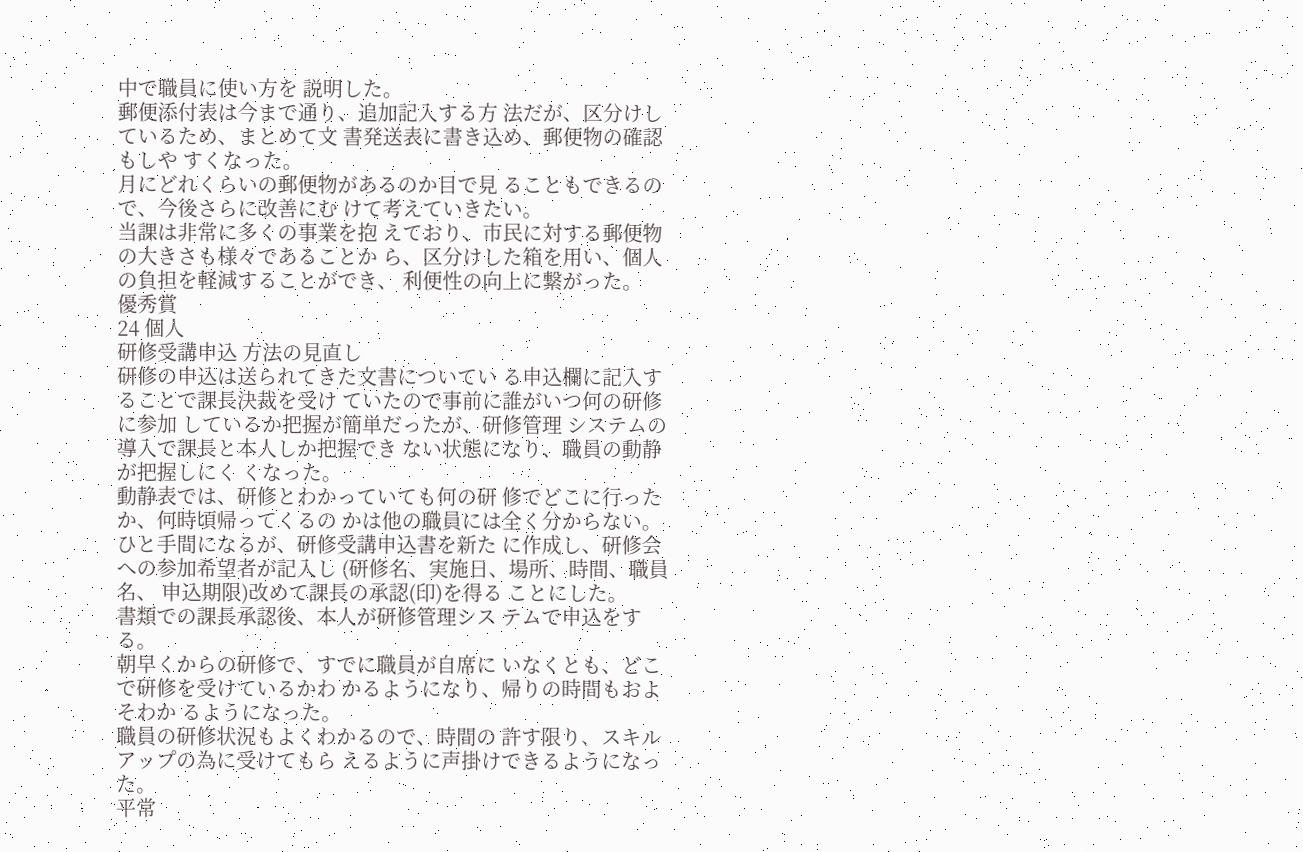中で職員に使い方を 説明した。
郵便添付表は今まで通り、追加記入する方 法だが、区分けしているため、まとめて文 書発送表に書き込め、郵便物の確認もしや すくなった。
月にどれくらいの郵便物があるのか目で見 ることもできるので、今後さらに改善にむ けて考えていきたい。
当課は非常に多くの事業を抱 えており、市民に対する郵便物 の大きさも様々であることか ら、区分けした箱を用い、個人 の負担を軽減することができ、 利便性の向上に繋がった。
優秀賞
24 個人
研修受講申込 方法の見直し
研修の申込は送られてきた文書についてい る申込欄に記入することで課長決裁を受け ていたので事前に誰がいつ何の研修に参加 しているか把握が簡単だったが、研修管理 システムの導入で課長と本人しか把握でき ない状態になり、職員の動静が把握しにく くなった。
動静表では、研修とわかっていても何の研 修でどこに行ったか、何時頃帰ってくるの かは他の職員には全く分からない。
ひと手間になるが、研修受講申込書を新た に作成し、研修会への参加希望者が記入し (研修名、実施日、場所、時間、職員名、 申込期限)改めて課長の承認(印)を得る ことにした。
書類での課長承認後、本人が研修管理シス テムで申込をする。
朝早くからの研修で、すでに職員が自席に いなくとも、どこで研修を受けているかわ かるようになり、帰りの時間もおよそわか るようになった。
職員の研修状況もよくわかるので、時間の 許す限り、スキルアップの為に受けてもら えるように声掛けできるようになった。
平常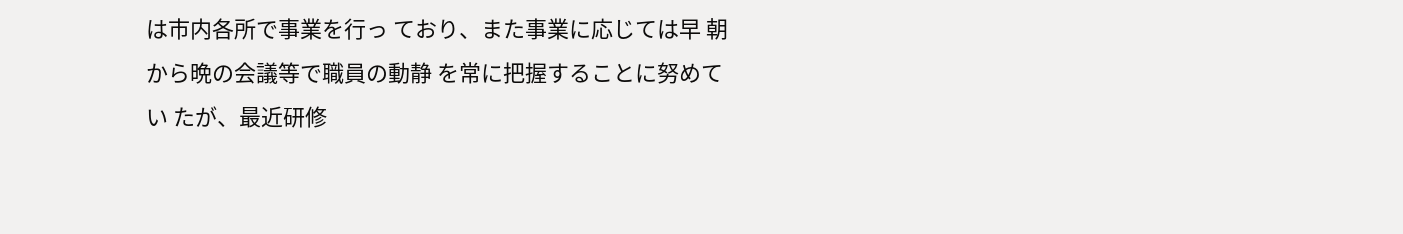は市内各所で事業を行っ ており、また事業に応じては早 朝から晩の会議等で職員の動静 を常に把握することに努めてい たが、最近研修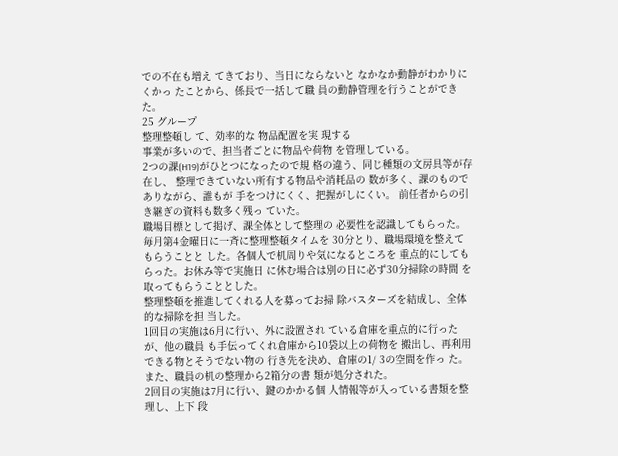での不在も増え てきており、当日にならないと なかなか動静がわかりにくかっ たことから、係長で一括して職 員の動静管理を行うことができ た。
25 グループ
整理整頓し て、効率的な 物品配置を実 現する
事業が多いので、担当者ごとに物品や荷物 を管理している。
2つの課(H19)がひとつになったので規 格の違う、同じ種類の文房具等が存在し、 整理できていない所有する物品や消耗品の 数が多く、課のものでありながら、誰もが 手をつけにくく、把握がしにくい。 前任者からの引き継ぎの資料も数多く残っ ていた。
職場目標として掲げ、課全体として整理の 必要性を認識してもらった。
毎月第4金曜日に一斉に整理整頓タイムを 30分とり、職場環境を整えてもらうことと した。各個人で机周りや気になるところを 重点的にしてもらった。お休み等で実施日 に休む場合は別の日に必ず30分掃除の時間 を取ってもらうこととした。
整理整頓を推進してくれる人を募ってお掃 除バスターズを結成し、全体的な掃除を担 当した。
1回目の実施は6月に行い、外に設置され ている倉庫を重点的に行ったが、他の職員 も手伝ってくれ倉庫から10袋以上の荷物を 搬出し、再利用できる物とそうでない物の 行き先を決め、倉庫の1/ 3の空間を作っ た。また、職員の机の整理から2箱分の書 類が処分された。
2回目の実施は7月に行い、鍵のかかる個 人情報等が入っている書類を整理し、上下 段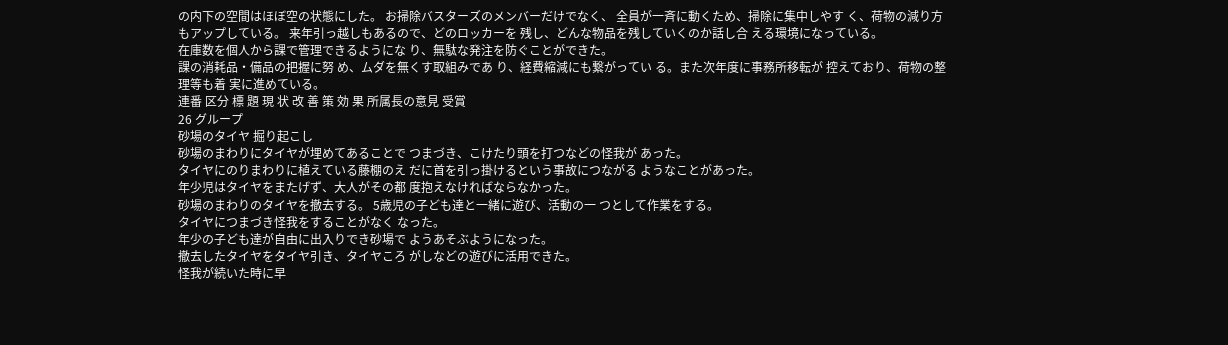の内下の空間はほぼ空の状態にした。 お掃除バスターズのメンバーだけでなく、 全員が一斉に動くため、掃除に集中しやす く、荷物の減り方もアップしている。 来年引っ越しもあるので、どのロッカーを 残し、どんな物品を残していくのか話し合 える環境になっている。
在庫数を個人から課で管理できるようにな り、無駄な発注を防ぐことができた。
課の消耗品・備品の把握に努 め、ムダを無くす取組みであ り、経費縮減にも繋がってい る。また次年度に事務所移転が 控えており、荷物の整理等も着 実に進めている。
連番 区分 標 題 現 状 改 善 策 効 果 所属長の意見 受賞
26 グループ
砂場のタイヤ 掘り起こし
砂場のまわりにタイヤが埋めてあることで つまづき、こけたり頭を打つなどの怪我が あった。
タイヤにのりまわりに植えている藤棚のえ だに首を引っ掛けるという事故につながる ようなことがあった。
年少児はタイヤをまたげず、大人がその都 度抱えなければならなかった。
砂場のまわりのタイヤを撤去する。 5歳児の子ども達と一緒に遊び、活動の一 つとして作業をする。
タイヤにつまづき怪我をすることがなく なった。
年少の子ども達が自由に出入りでき砂場で ようあそぶようになった。
撤去したタイヤをタイヤ引き、タイヤころ がしなどの遊びに活用できた。
怪我が続いた時に早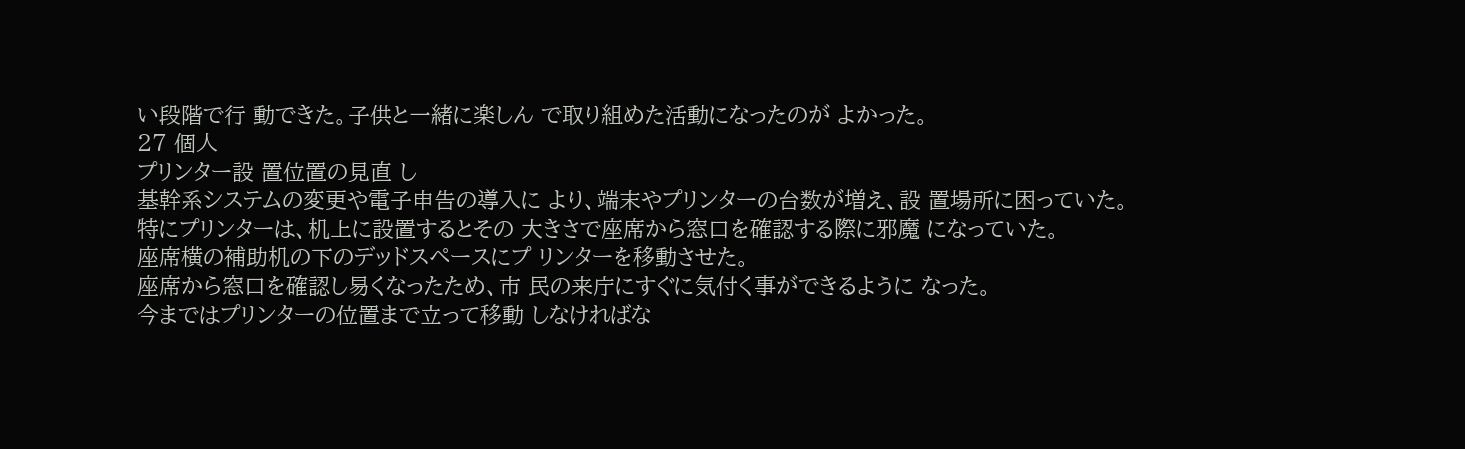い段階で行 動できた。子供と一緒に楽しん で取り組めた活動になったのが よかった。
27 個人
プリンター設 置位置の見直 し
基幹系システムの変更や電子申告の導入に より、端末やプリンターの台数が増え、設 置場所に困っていた。
特にプリンターは、机上に設置するとその 大きさで座席から窓口を確認する際に邪魔 になっていた。
座席横の補助机の下のデッドスペースにプ リンターを移動させた。
座席から窓口を確認し易くなったため、市 民の来庁にすぐに気付く事ができるように なった。
今まではプリンターの位置まで立って移動 しなければな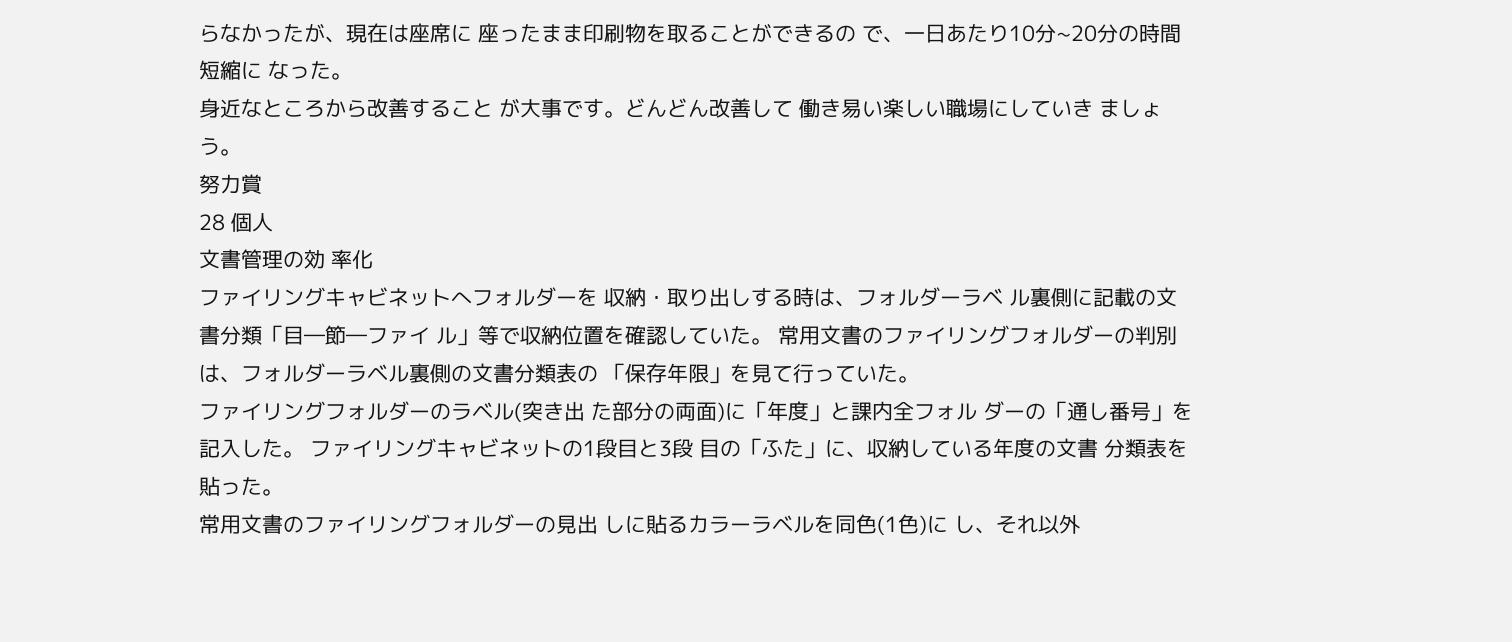らなかったが、現在は座席に 座ったまま印刷物を取ることができるの で、一日あたり10分∼20分の時間短縮に なった。
身近なところから改善すること が大事です。どんどん改善して 働き易い楽しい職場にしていき ましょう。
努力賞
28 個人
文書管理の効 率化
ファイリングキャビネットへフォルダーを 収納・取り出しする時は、フォルダーラベ ル裏側に記載の文書分類「目―節―ファイ ル」等で収納位置を確認していた。 常用文書のファイリングフォルダーの判別 は、フォルダーラベル裏側の文書分類表の 「保存年限」を見て行っていた。
ファイリングフォルダーのラベル(突き出 た部分の両面)に「年度」と課内全フォル ダーの「通し番号」を記入した。 ファイリングキャビネットの1段目と3段 目の「ふた」に、収納している年度の文書 分類表を貼った。
常用文書のファイリングフォルダーの見出 しに貼るカラーラベルを同色(1色)に し、それ以外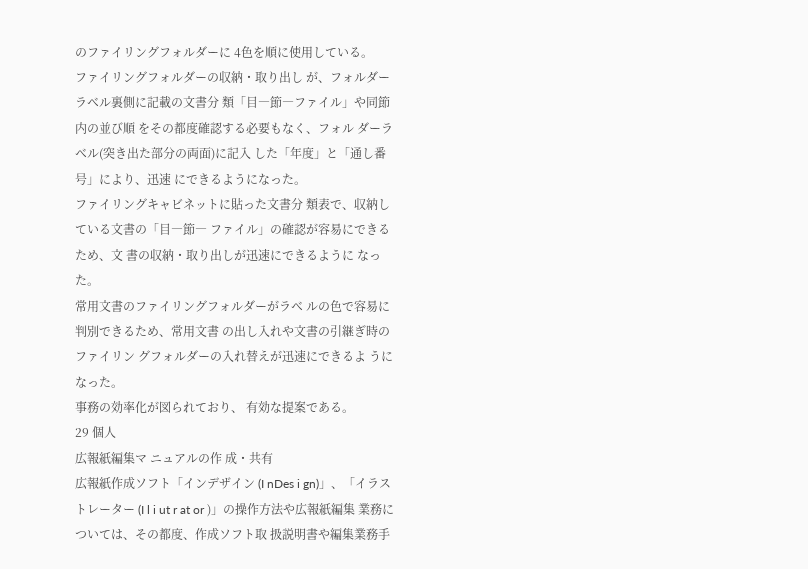のファイリングフォルダーに 4色を順に使用している。
ファイリングフォルダーの収納・取り出し が、フォルダーラベル裏側に記載の文書分 類「目―節―ファイル」や同節内の並び順 をその都度確認する必要もなく、フォル ダーラベル(突き出た部分の両面)に記入 した「年度」と「通し番号」により、迅速 にできるようになった。
ファイリングキャビネットに貼った文書分 類表で、収納している文書の「目―節― ファイル」の確認が容易にできるため、文 書の収納・取り出しが迅速にできるように なった。
常用文書のファイリングフォルダーがラベ ルの色で容易に判別できるため、常用文書 の出し入れや文書の引継ぎ時のファイリン グフォルダーの入れ替えが迅速にできるよ うになった。
事務の効率化が図られており、 有効な提案である。
29 個人
広報紙編集マ ニュアルの作 成・共有
広報紙作成ソフト「インデザイン (I nDes i gn)」、「イラストレーター (I l i ut r at or )」の操作方法や広報紙編集 業務については、その都度、作成ソフト取 扱説明書や編集業務手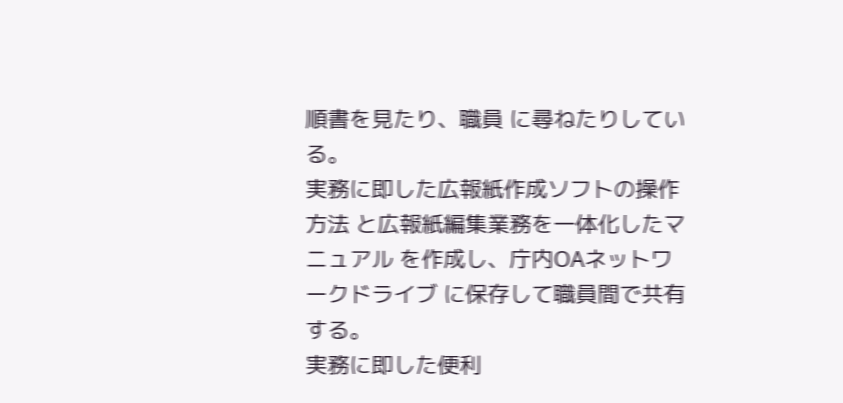順書を見たり、職員 に尋ねたりしている。
実務に即した広報紙作成ソフトの操作方法 と広報紙編集業務を一体化したマニュアル を作成し、庁内OAネットワークドライブ に保存して職員間で共有する。
実務に即した便利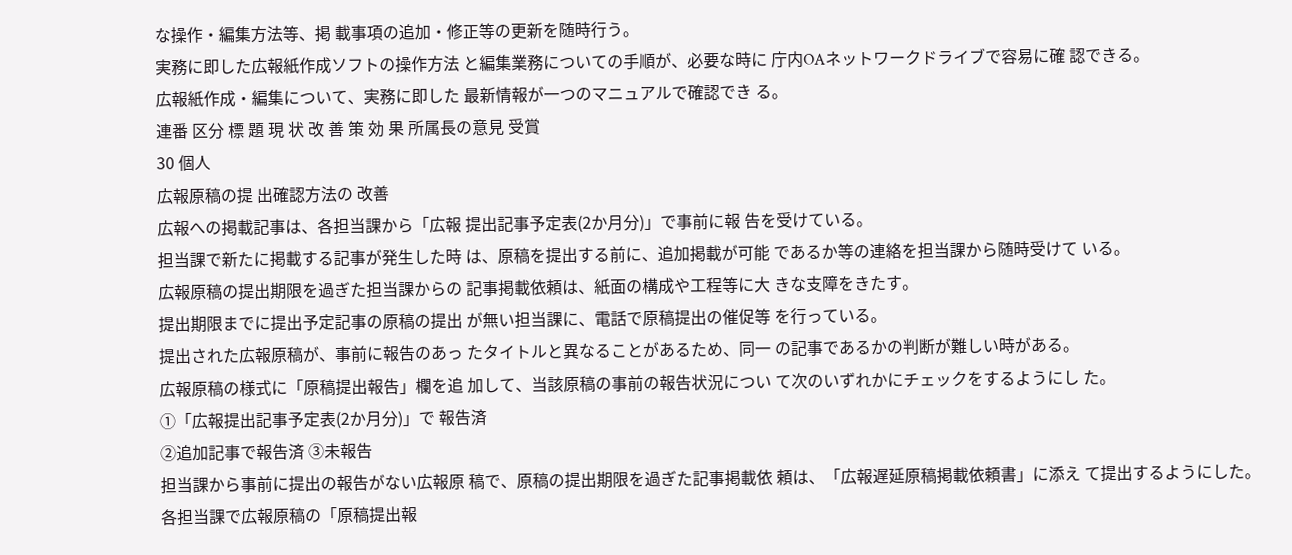な操作・編集方法等、掲 載事項の追加・修正等の更新を随時行う。
実務に即した広報紙作成ソフトの操作方法 と編集業務についての手順が、必要な時に 庁内OAネットワークドライブで容易に確 認できる。
広報紙作成・編集について、実務に即した 最新情報が一つのマニュアルで確認でき る。
連番 区分 標 題 現 状 改 善 策 効 果 所属長の意見 受賞
30 個人
広報原稿の提 出確認方法の 改善
広報への掲載記事は、各担当課から「広報 提出記事予定表(2か月分)」で事前に報 告を受けている。
担当課で新たに掲載する記事が発生した時 は、原稿を提出する前に、追加掲載が可能 であるか等の連絡を担当課から随時受けて いる。
広報原稿の提出期限を過ぎた担当課からの 記事掲載依頼は、紙面の構成や工程等に大 きな支障をきたす。
提出期限までに提出予定記事の原稿の提出 が無い担当課に、電話で原稿提出の催促等 を行っている。
提出された広報原稿が、事前に報告のあっ たタイトルと異なることがあるため、同一 の記事であるかの判断が難しい時がある。
広報原稿の様式に「原稿提出報告」欄を追 加して、当該原稿の事前の報告状況につい て次のいずれかにチェックをするようにし た。
①「広報提出記事予定表(2か月分)」で 報告済
②追加記事で報告済 ③未報告
担当課から事前に提出の報告がない広報原 稿で、原稿の提出期限を過ぎた記事掲載依 頼は、「広報遅延原稿掲載依頼書」に添え て提出するようにした。
各担当課で広報原稿の「原稿提出報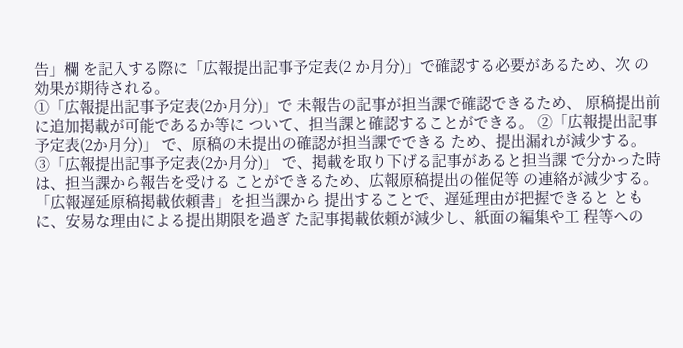告」欄 を記入する際に「広報提出記事予定表(2 か月分)」で確認する必要があるため、次 の効果が期待される。
①「広報提出記事予定表(2か月分)」で 未報告の記事が担当課で確認できるため、 原稿提出前に追加掲載が可能であるか等に ついて、担当課と確認することができる。 ②「広報提出記事予定表(2か月分)」 で、原稿の未提出の確認が担当課でできる ため、提出漏れが減少する。
③「広報提出記事予定表(2か月分)」 で、掲載を取り下げる記事があると担当課 で分かった時は、担当課から報告を受ける ことができるため、広報原稿提出の催促等 の連絡が減少する。
「広報遅延原稿掲載依頼書」を担当課から 提出することで、遅延理由が把握できると ともに、安易な理由による提出期限を過ぎ た記事掲載依頼が減少し、紙面の編集や工 程等への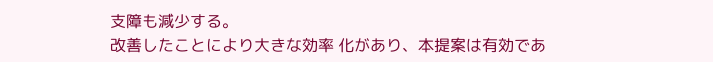支障も減少する。
改善したことにより大きな効率 化があり、本提案は有効であ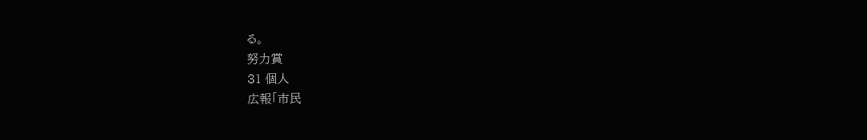る。
努力賞
31 個人
広報「市民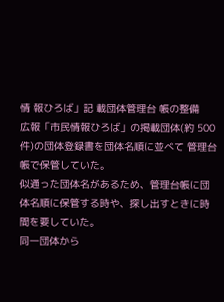情 報ひろば」記 載団体管理台 帳の整備
広報「市民情報ひろば」の掲載団体(約 500件)の団体登録書を団体名順に並べて 管理台帳で保管していた。
似通った団体名があるため、管理台帳に団 体名順に保管する時や、探し出すときに時 間を要していた。
同一団体から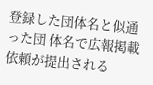登録した団体名と似通った団 体名で広報掲載依頼が提出される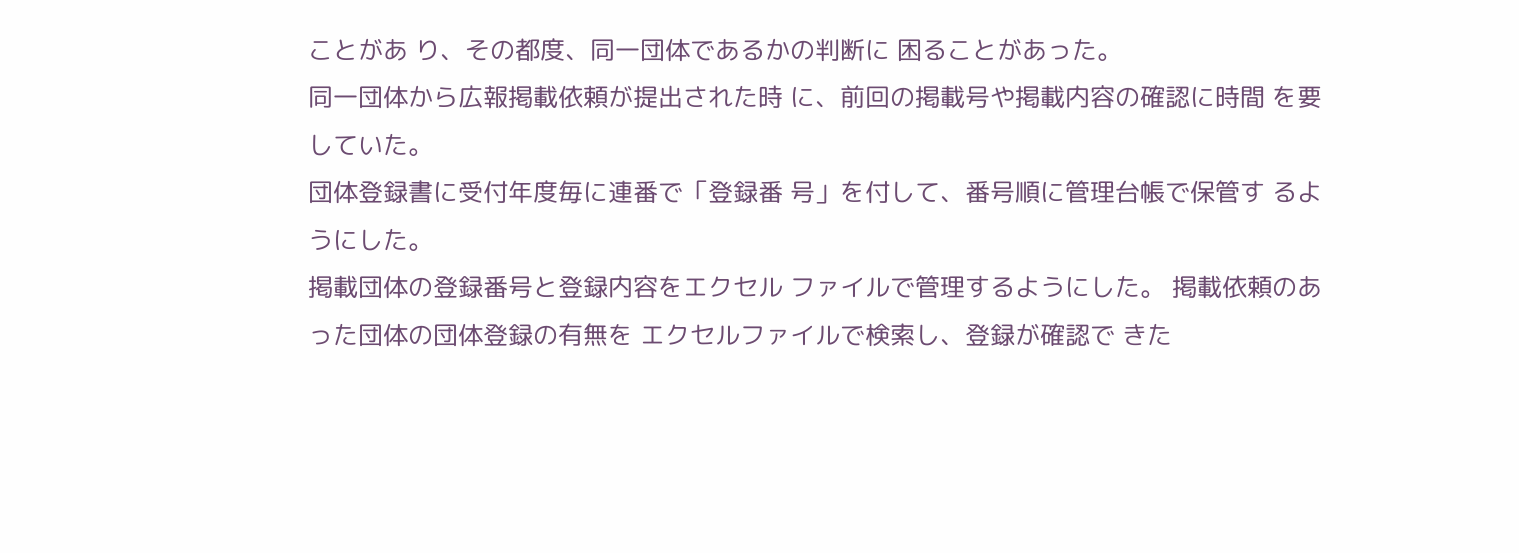ことがあ り、その都度、同一団体であるかの判断に 困ることがあった。
同一団体から広報掲載依頼が提出された時 に、前回の掲載号や掲載内容の確認に時間 を要していた。
団体登録書に受付年度毎に連番で「登録番 号」を付して、番号順に管理台帳で保管す るようにした。
掲載団体の登録番号と登録内容をエクセル ファイルで管理するようにした。 掲載依頼のあった団体の団体登録の有無を エクセルファイルで検索し、登録が確認で きた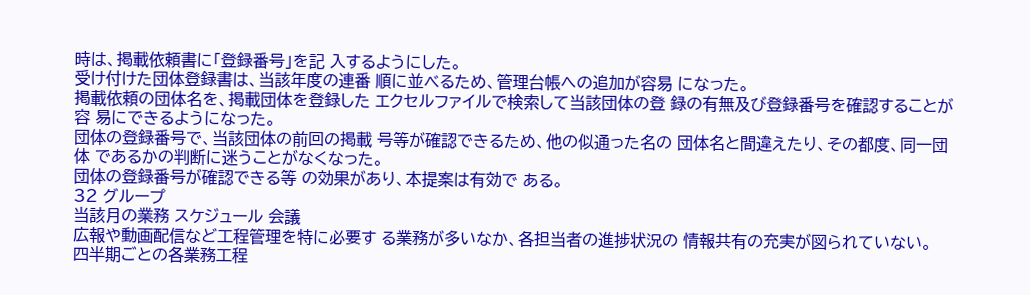時は、掲載依頼書に「登録番号」を記 入するようにした。
受け付けた団体登録書は、当該年度の連番 順に並べるため、管理台帳への追加が容易 になった。
掲載依頼の団体名を、掲載団体を登録した エクセルファイルで検索して当該団体の登 録の有無及び登録番号を確認することが容 易にできるようになった。
団体の登録番号で、当該団体の前回の掲載 号等が確認できるため、他の似通った名の 団体名と間違えたり、その都度、同一団体 であるかの判断に迷うことがなくなった。
団体の登録番号が確認できる等 の効果があり、本提案は有効で ある。
32 グループ
当該月の業務 スケジュール 会議
広報や動画配信など工程管理を特に必要す る業務が多いなか、各担当者の進捗状況の 情報共有の充実が図られていない。
四半期ごとの各業務工程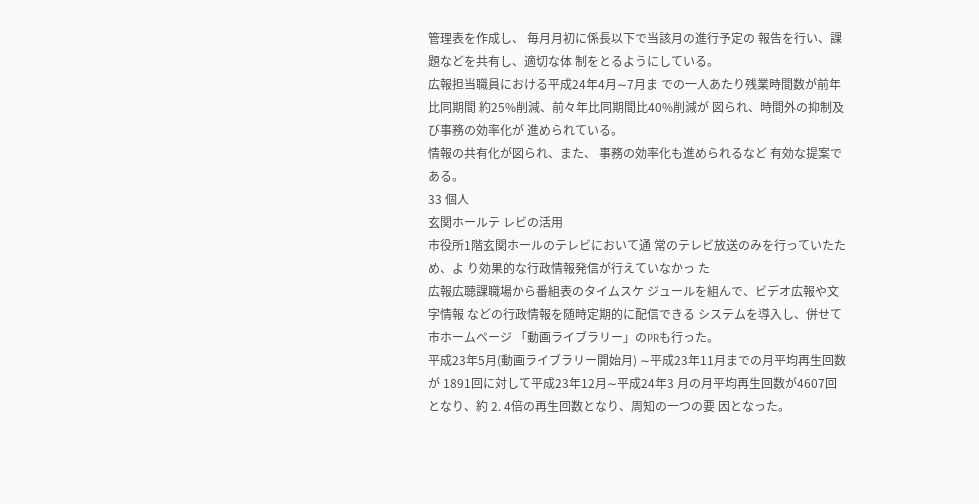管理表を作成し、 毎月月初に係長以下で当該月の進行予定の 報告を行い、課題などを共有し、適切な体 制をとるようにしている。
広報担当職員における平成24年4月∼7月ま での一人あたり残業時間数が前年比同期間 約25%削減、前々年比同期間比40%削減が 図られ、時間外の抑制及び事務の効率化が 進められている。
情報の共有化が図られ、また、 事務の効率化も進められるなど 有効な提案である。
33 個人
玄関ホールテ レビの活用
市役所1階玄関ホールのテレビにおいて通 常のテレビ放送のみを行っていたため、よ り効果的な行政情報発信が行えていなかっ た
広報広聴課職場から番組表のタイムスケ ジュールを組んで、ビデオ広報や文字情報 などの行政情報を随時定期的に配信できる システムを導入し、併せて市ホームページ 「動画ライブラリー」のPRも行った。
平成23年5月(動画ライブラリー開始月) ∼平成23年11月までの月平均再生回数が 1891回に対して平成23年12月∼平成24年3 月の月平均再生回数が4607回となり、約 2. 4倍の再生回数となり、周知の一つの要 因となった。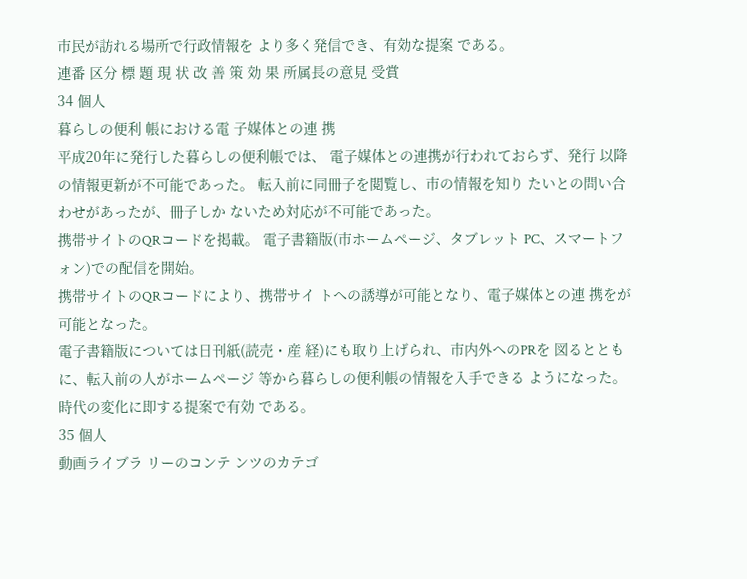市民が訪れる場所で行政情報を より多く発信でき、有効な提案 である。
連番 区分 標 題 現 状 改 善 策 効 果 所属長の意見 受賞
34 個人
暮らしの便利 帳における電 子媒体との連 携
平成20年に発行した暮らしの便利帳では、 電子媒体との連携が行われておらず、発行 以降の情報更新が不可能であった。 転入前に同冊子を閲覧し、市の情報を知り たいとの問い合わせがあったが、冊子しか ないため対応が不可能であった。
携帯サイトのQRコードを掲載。 電子書籍版(市ホームページ、タブレット PC、スマートフォン)での配信を開始。
携帯サイトのQRコードにより、携帯サイ トへの誘導が可能となり、電子媒体との連 携をが可能となった。
電子書籍版については日刊紙(読売・産 経)にも取り上げられ、市内外へのPRを 図るとともに、転入前の人がホームページ 等から暮らしの便利帳の情報を入手できる ようになった。
時代の変化に即する提案で有効 である。
35 個人
動画ライブラ リーのコンテ ンツのカテゴ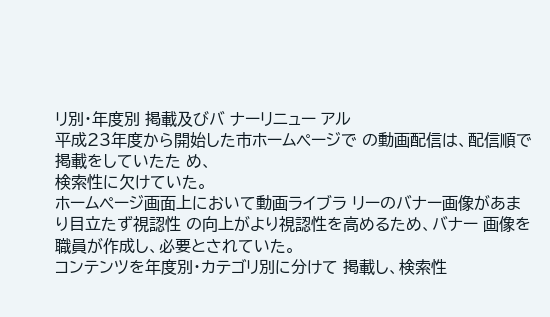リ別・年度別 掲載及びバ ナーリニュー アル
平成23年度から開始した市ホームページで の動画配信は、配信順で掲載をしていたた め、
検索性に欠けていた。
ホームページ画面上において動画ライブラ リーのバナー画像があまり目立たず視認性 の向上がより視認性を高めるため、バナー 画像を職員が作成し、必要とされていた。
コンテンツを年度別・カテゴリ別に分けて 掲載し、検索性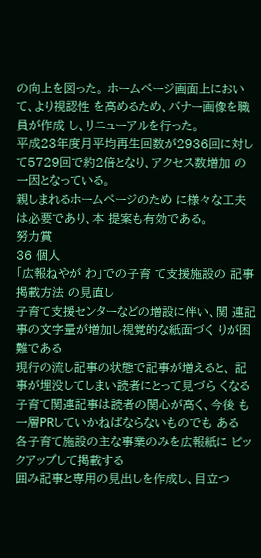の向上を図った。 ホームページ画面上において、より視認性 を高めるため、バナー画像を職員が作成 し、リニューアルを行った。
平成23年度月平均再生回数が2936回に対し て5729回で約2倍となり、アクセス数増加 の一因となっている。
親しまれるホームページのため に様々な工夫は必要であり、本 提案も有効である。
努力賞
36 個人
「広報ねやが わ」での子育 て支援施設の 記事掲載方法 の見直し
子育て支援センターなどの増設に伴い、関 連記事の文字量が増加し視覚的な紙面づく りが困難である
現行の流し記事の状態で記事が増えると、 記事が埋没してしまい読者にとって見づら くなる
子育て関連記事は読者の関心が高く、今後 も一層PRしていかねばならないものでも ある
各子育て施設の主な事業のみを広報紙に ピックアップして掲載する
囲み記事と専用の見出しを作成し、目立つ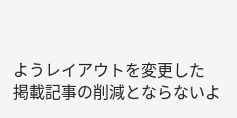ようレイアウトを変更した
掲載記事の削減とならないよ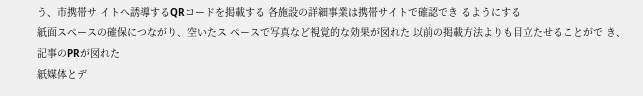う、市携帯サ イトへ誘導するQRコードを掲載する 各施設の詳細事業は携帯サイトで確認でき るようにする
紙面スペースの確保につながり、空いたス ペースで写真など視覚的な効果が図れた 以前の掲載方法よりも目立たせることがで き、記事のPRが図れた
紙媒体とデ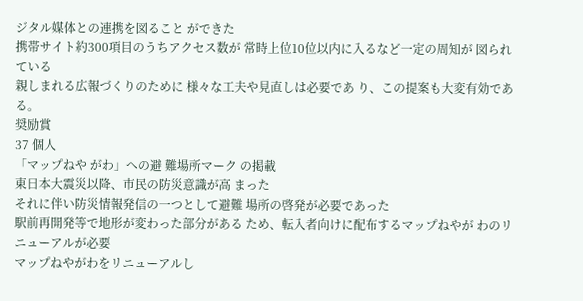ジタル媒体との連携を図ること ができた
携帯サイト約300項目のうちアクセス数が 常時上位10位以内に入るなど一定の周知が 図られている
親しまれる広報づくりのために 様々な工夫や見直しは必要であ り、この提案も大変有効であ る。
奨励賞
37 個人
「マップねや がわ」への避 難場所マーク の掲載
東日本大震災以降、市民の防災意識が高 まった
それに伴い防災情報発信の一つとして避難 場所の啓発が必要であった
駅前再開発等で地形が変わった部分がある ため、転入者向けに配布するマップねやが わのリニューアルが必要
マップねやがわをリニューアルし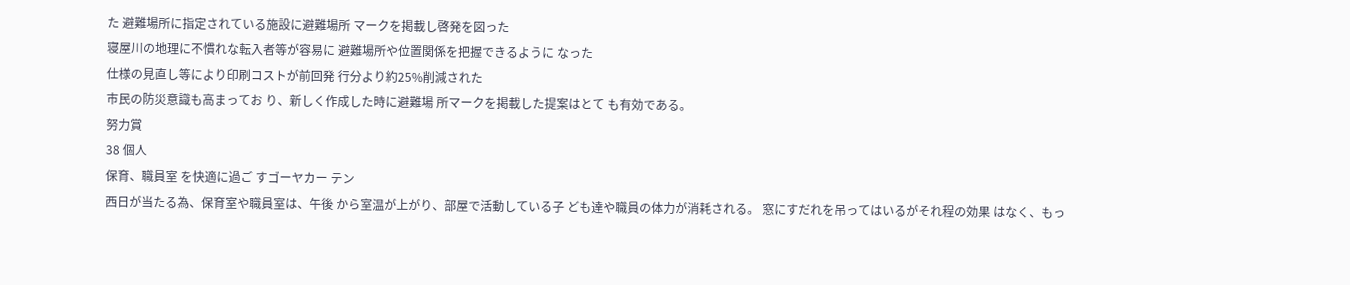た 避難場所に指定されている施設に避難場所 マークを掲載し啓発を図った
寝屋川の地理に不慣れな転入者等が容易に 避難場所や位置関係を把握できるように なった
仕様の見直し等により印刷コストが前回発 行分より約25%削減された
市民の防災意識も高まってお り、新しく作成した時に避難場 所マークを掲載した提案はとて も有効である。
努力賞
38 個人
保育、職員室 を快適に過ご すゴーヤカー テン
西日が当たる為、保育室や職員室は、午後 から室温が上がり、部屋で活動している子 ども達や職員の体力が消耗される。 窓にすだれを吊ってはいるがそれ程の効果 はなく、もっ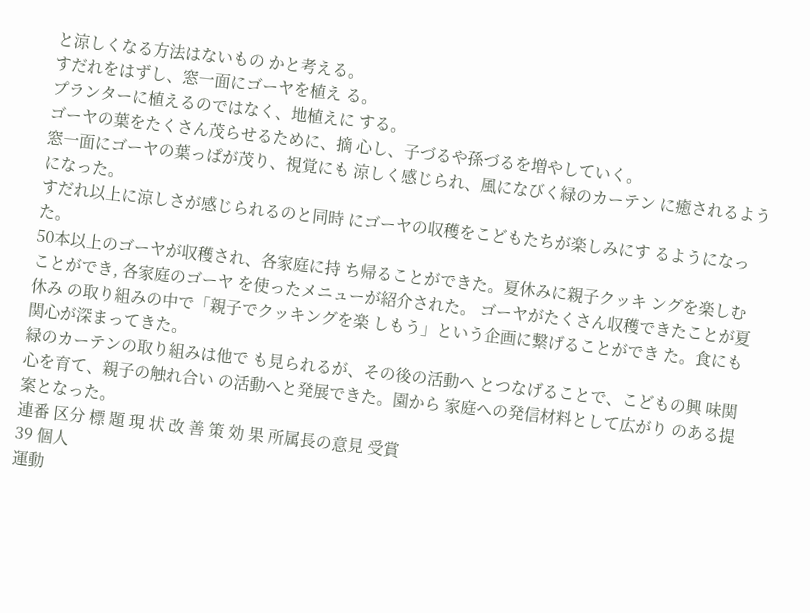と涼しくなる方法はないもの かと考える。
すだれをはずし、窓一面にゴーヤを植え る。
プランターに植えるのではなく、地植えに する。
ゴーヤの葉をたくさん茂らせるために、摘 心し、子づるや孫づるを増やしていく。
窓一面にゴーヤの葉っぱが茂り、視覚にも 涼しく感じられ、風になびく緑のカーテン に癒されるようになった。
すだれ以上に涼しさが感じられるのと同時 にゴーヤの収穫をこどもたちが楽しみにす るようになった。
50本以上のゴーヤが収穫され、各家庭に持 ち帰ることができた。夏休みに親子クッキ ングを楽しむことができ, 各家庭のゴーヤ を使ったメニューが紹介された。 ゴーヤがたくさん収穫できたことが夏休み の取り組みの中で「親子でクッキングを楽 しもう」という企画に繋げることができ た。食にも関心が深まってきた。
緑のカーテンの取り組みは他で も見られるが、その後の活動へ とつなげることで、こどもの興 味関心を育て、親子の触れ合い の活動へと発展できた。園から 家庭への発信材料として広がり のある提案となった。
連番 区分 標 題 現 状 改 善 策 効 果 所属長の意見 受賞
39 個人
運動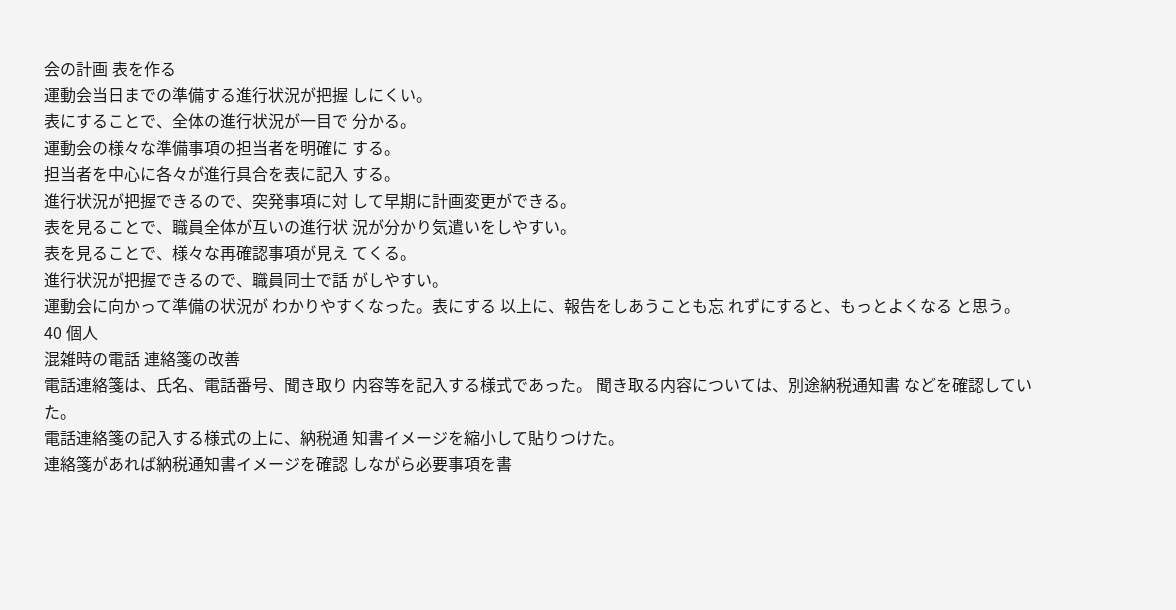会の計画 表を作る
運動会当日までの準備する進行状況が把握 しにくい。
表にすることで、全体の進行状況が一目で 分かる。
運動会の様々な準備事項の担当者を明確に する。
担当者を中心に各々が進行具合を表に記入 する。
進行状況が把握できるので、突発事項に対 して早期に計画変更ができる。
表を見ることで、職員全体が互いの進行状 況が分かり気遣いをしやすい。
表を見ることで、様々な再確認事項が見え てくる。
進行状況が把握できるので、職員同士で話 がしやすい。
運動会に向かって準備の状況が わかりやすくなった。表にする 以上に、報告をしあうことも忘 れずにすると、もっとよくなる と思う。
40 個人
混雑時の電話 連絡箋の改善
電話連絡箋は、氏名、電話番号、聞き取り 内容等を記入する様式であった。 聞き取る内容については、別途納税通知書 などを確認していた。
電話連絡箋の記入する様式の上に、納税通 知書イメージを縮小して貼りつけた。
連絡箋があれば納税通知書イメージを確認 しながら必要事項を書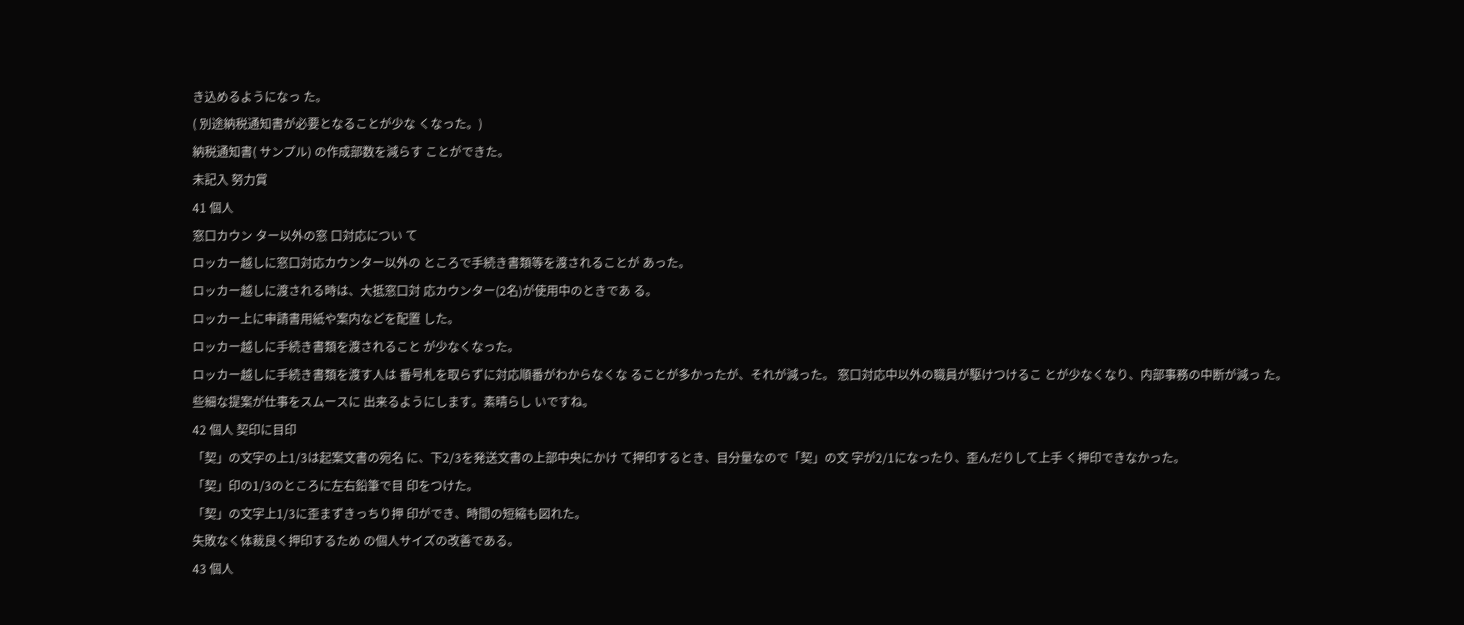き込めるようになっ た。
( 別途納税通知書が必要となることが少な くなった。)
納税通知書( サンプル) の作成部数を減らす ことができた。
未記入 努力賞
41 個人
窓口カウン ター以外の窓 口対応につい て
ロッカー越しに窓口対応カウンター以外の ところで手続き書類等を渡されることが あった。
ロッカー越しに渡される時は、大抵窓口対 応カウンター(2名)が使用中のときであ る。
ロッカー上に申請書用紙や案内などを配置 した。
ロッカー越しに手続き書類を渡されること が少なくなった。
ロッカー越しに手続き書類を渡す人は 番号札を取らずに対応順番がわからなくな ることが多かったが、それが減った。 窓口対応中以外の職員が駆けつけるこ とが少なくなり、内部事務の中断が減っ た。
些細な提案が仕事をスムースに 出来るようにします。素晴らし いですね。
42 個人 契印に目印
「契」の文字の上1/3は起案文書の宛名 に、下2/3を発送文書の上部中央にかけ て押印するとき、目分量なので「契」の文 字が2/1になったり、歪んだりして上手 く押印できなかった。
「契」印の1/3のところに左右鉛筆で目 印をつけた。
「契」の文字上1/3に歪まずきっちり押 印ができ、時間の短縮も図れた。
失敗なく体裁良く押印するため の個人サイズの改善である。
43 個人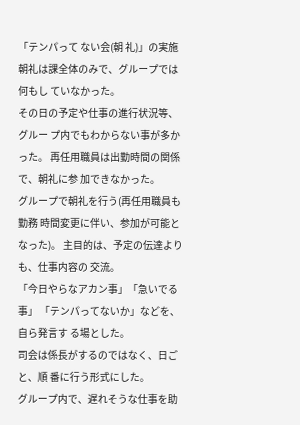「テンパって ない会(朝 礼)」の実施
朝礼は課全体のみで、グループでは何もし ていなかった。
その日の予定や仕事の進行状況等、グルー プ内でもわからない事が多かった。 再任用職員は出勤時間の関係で、朝礼に参 加できなかった。
グループで朝礼を行う(再任用職員も勤務 時間変更に伴い、参加が可能となった)。 主目的は、予定の伝達よりも、仕事内容の 交流。
「今日やらなアカン事」「急いでる事」 「テンパってないか」などを、自ら発言す る場とした。
司会は係長がするのではなく、日ごと、順 番に行う形式にした。
グループ内で、遅れそうな仕事を助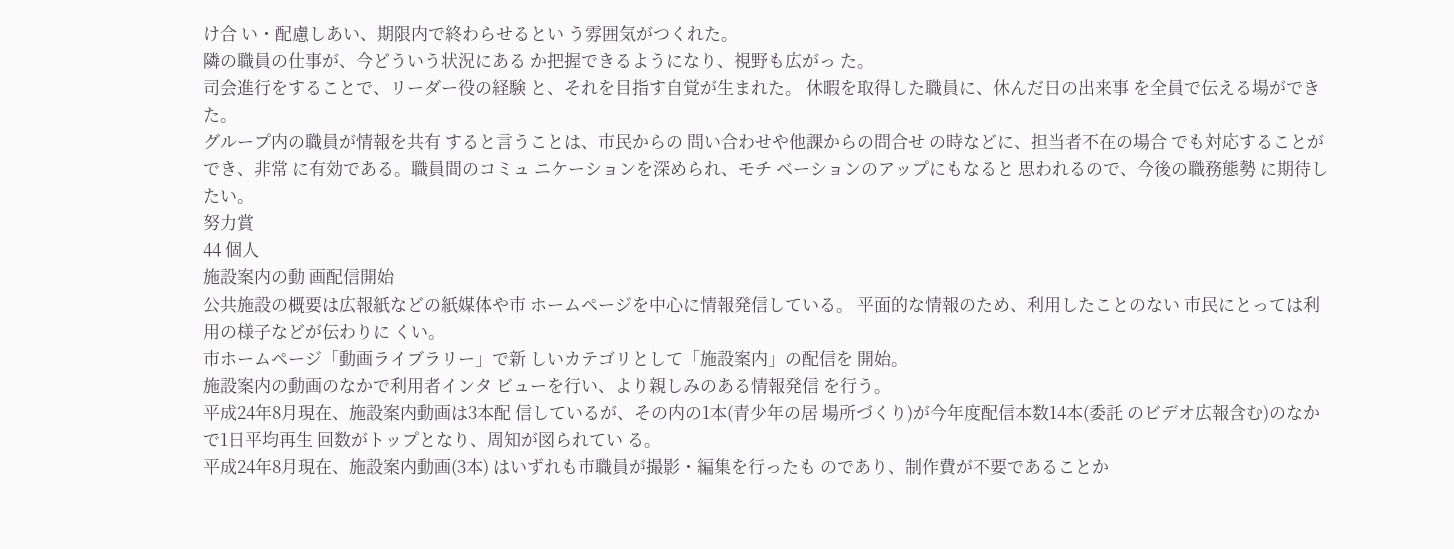け合 い・配慮しあい、期限内で終わらせるとい う雰囲気がつくれた。
隣の職員の仕事が、今どういう状況にある か把握できるようになり、視野も広がっ た。
司会進行をすることで、リーダー役の経験 と、それを目指す自覚が生まれた。 休暇を取得した職員に、休んだ日の出来事 を全員で伝える場ができた。
グループ内の職員が情報を共有 すると言うことは、市民からの 問い合わせや他課からの問合せ の時などに、担当者不在の場合 でも対応することができ、非常 に有効である。職員間のコミュ ニケーションを深められ、モチ ベーションのアップにもなると 思われるので、今後の職務態勢 に期待したい。
努力賞
44 個人
施設案内の動 画配信開始
公共施設の概要は広報紙などの紙媒体や市 ホームページを中心に情報発信している。 平面的な情報のため、利用したことのない 市民にとっては利用の様子などが伝わりに くい。
市ホームページ「動画ライブラリー」で新 しいカテゴリとして「施設案内」の配信を 開始。
施設案内の動画のなかで利用者インタ ビューを行い、より親しみのある情報発信 を行う。
平成24年8月現在、施設案内動画は3本配 信しているが、その内の1本(青少年の居 場所づくり)が今年度配信本数14本(委託 のビデオ広報含む)のなかで1日平均再生 回数がトップとなり、周知が図られてい る。
平成24年8月現在、施設案内動画(3本) はいずれも市職員が撮影・編集を行ったも のであり、制作費が不要であることか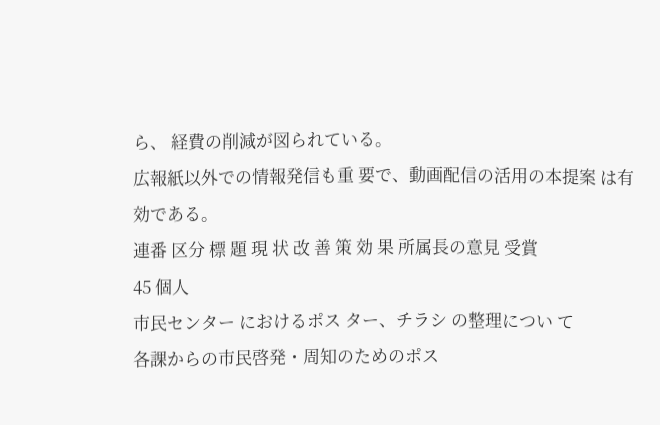ら、 経費の削減が図られている。
広報紙以外での情報発信も重 要で、動画配信の活用の本提案 は有効である。
連番 区分 標 題 現 状 改 善 策 効 果 所属長の意見 受賞
45 個人
市民センター におけるポス ター、チラシ の整理につい て
各課からの市民啓発・周知のためのポス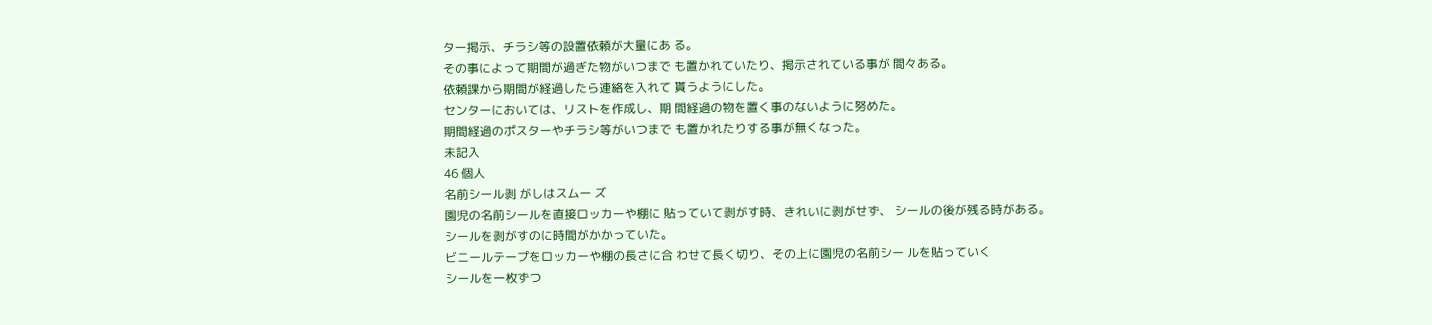ター掲示、チラシ等の設置依頼が大量にあ る。
その事によって期間が過ぎた物がいつまで も置かれていたり、掲示されている事が 間々ある。
依頼課から期間が経過したら連絡を入れて 貰うようにした。
センターにおいては、リストを作成し、期 間経過の物を置く事のないように努めた。
期間経過のポスターやチラシ等がいつまで も置かれたりする事が無くなった。
未記入
46 個人
名前シール剥 がしはスムー ズ
園児の名前シールを直接ロッカーや棚に 貼っていて剥がす時、きれいに剥がせず、 シールの後が残る時がある。
シールを剥がすのに時間がかかっていた。
ビニールテープをロッカーや棚の長さに合 わせて長く切り、その上に園児の名前シー ルを貼っていく
シールを一枚ずつ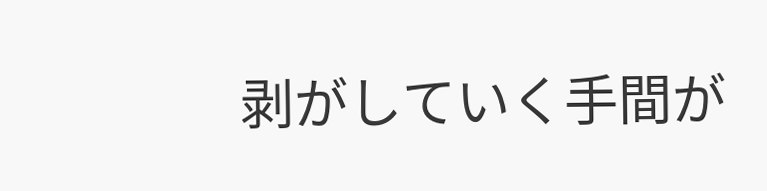剥がしていく手間が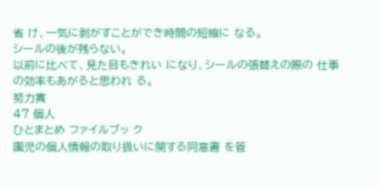省 け、一気に剥がすことができ時間の短縮に なる。
シールの後が残らない。
以前に比べて、見た目もきれい になり、シールの張替えの際の 仕事の効率もあがると思われ る。
努力賞
47 個人
ひとまとめ ファイルブッ ク
園児の個人情報の取り扱いに関する同意書 を管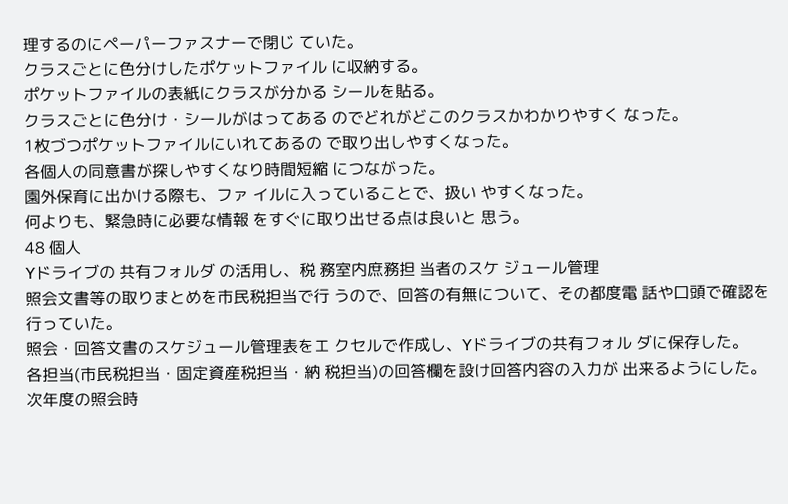理するのにペーパーファスナーで閉じ ていた。
クラスごとに色分けしたポケットファイル に収納する。
ポケットファイルの表紙にクラスが分かる シールを貼る。
クラスごとに色分け・シールがはってある のでどれがどこのクラスかわかりやすく なった。
1枚づつポケットファイルにいれてあるの で取り出しやすくなった。
各個人の同意書が探しやすくなり時間短縮 につながった。
園外保育に出かける際も、ファ イルに入っていることで、扱い やすくなった。
何よりも、緊急時に必要な情報 をすぐに取り出せる点は良いと 思う。
48 個人
Yドライブの 共有フォルダ の活用し、税 務室内庶務担 当者のスケ ジュール管理
照会文書等の取りまとめを市民税担当で行 うので、回答の有無について、その都度電 話や口頭で確認を行っていた。
照会・回答文書のスケジュール管理表をエ クセルで作成し、Yドライブの共有フォル ダに保存した。
各担当(市民税担当・固定資産税担当・納 税担当)の回答欄を設け回答内容の入力が 出来るようにした。
次年度の照会時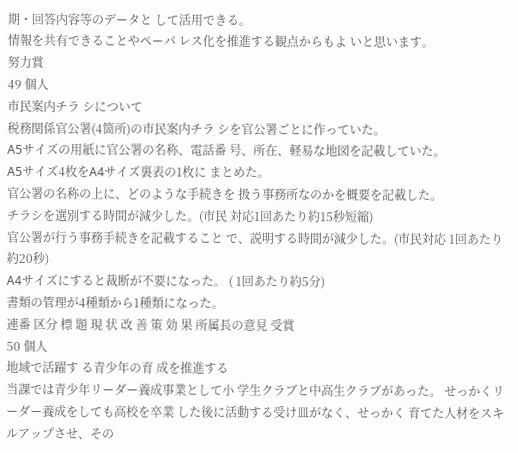期・回答内容等のデータと して活用できる。
情報を共有できることやペーパ レス化を推進する観点からもよ いと思います。
努力賞
49 個人
市民案内チラ シについて
税務関係官公署(4箇所)の市民案内チラ シを官公署ごとに作っていた。
A5サイズの用紙に官公署の名称、電話番 号、所在、軽易な地図を記載していた。
A5サイズ4枚をA4サイズ裏表の1枚に まとめた。
官公署の名称の上に、どのような手続きを 扱う事務所なのかを概要を記載した。
チラシを選別する時間が減少した。(市民 対応1回あたり約15秒短縮)
官公署が行う事務手続きを記載すること で、説明する時間が減少した。(市民対応 1回あたり約20秒)
A4サイズにすると裁断が不要になった。 ( 1回あたり約5分)
書類の管理が4種類から1種類になった。
連番 区分 標 題 現 状 改 善 策 効 果 所属長の意見 受賞
50 個人
地域で活躍す る青少年の育 成を推進する
当課では青少年リーダー養成事業として小 学生クラブと中高生クラブがあった。 せっかくリーダー養成をしても高校を卒業 した後に活動する受け皿がなく、せっかく 育てた人材をスキルアップさせ、その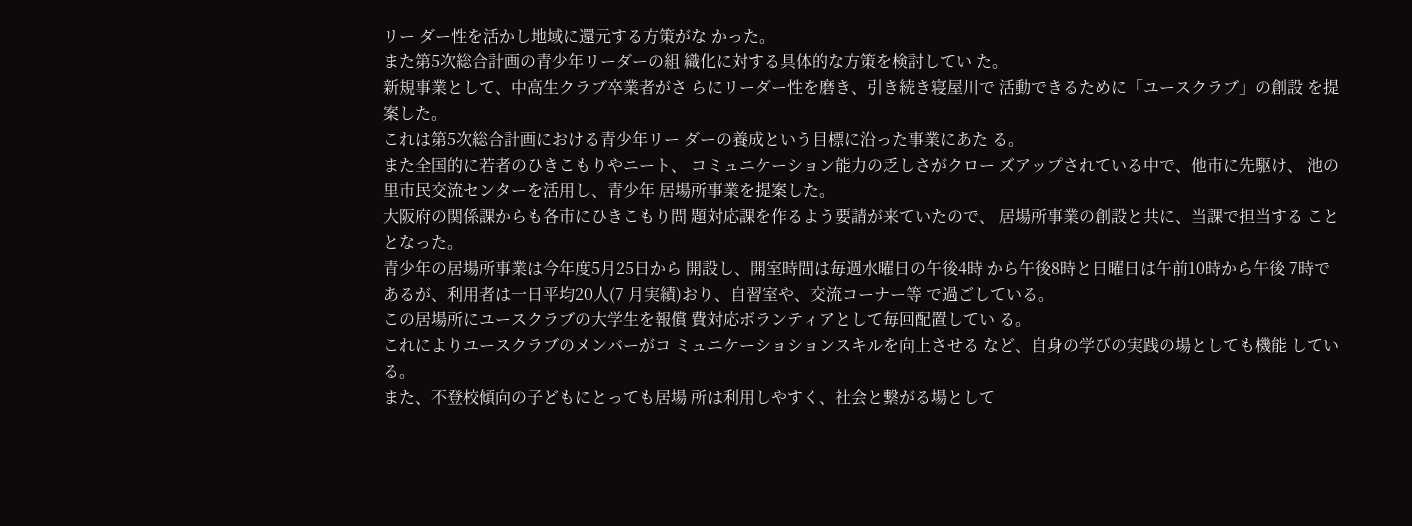リー ダー性を活かし地域に還元する方策がな かった。
また第5次総合計画の青少年リーダーの組 織化に対する具体的な方策を検討してい た。
新規事業として、中高生クラブ卒業者がさ らにリーダー性を磨き、引き続き寝屋川で 活動できるために「ユースクラブ」の創設 を提案した。
これは第5次総合計画における青少年リー ダーの養成という目標に沿った事業にあた る。
また全国的に若者のひきこもりやニート、 コミュニケーション能力の乏しさがクロー ズアップされている中で、他市に先駆け、 池の里市民交流センターを活用し、青少年 居場所事業を提案した。
大阪府の関係課からも各市にひきこもり問 題対応課を作るよう要請が来ていたので、 居場所事業の創設と共に、当課で担当する こととなった。
青少年の居場所事業は今年度5月25日から 開設し、開室時間は毎週水曜日の午後4時 から午後8時と日曜日は午前10時から午後 7時であるが、利用者は一日平均20人(7 月実績)おり、自習室や、交流コーナー等 で過ごしている。
この居場所にユースクラブの大学生を報償 費対応ボランティアとして毎回配置してい る。
これによりユースクラブのメンバーがコ ミュニケーショションスキルを向上させる など、自身の学びの実践の場としても機能 している。
また、不登校傾向の子どもにとっても居場 所は利用しやすく、社会と繋がる場として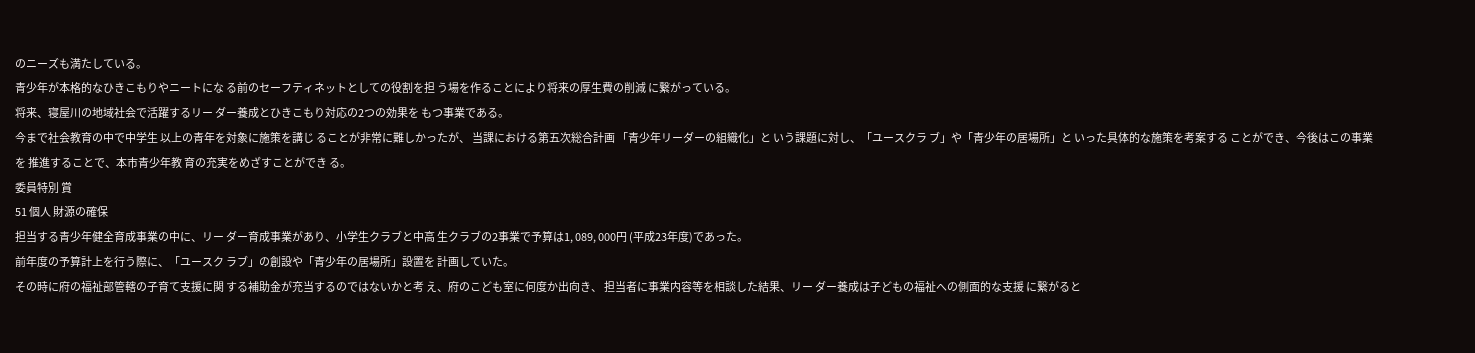のニーズも満たしている。
青少年が本格的なひきこもりやニートにな る前のセーフティネットとしての役割を担 う場を作ることにより将来の厚生費の削減 に繋がっている。
将来、寝屋川の地域社会で活躍するリー ダー養成とひきこもり対応の2つの効果を もつ事業である。
今まで社会教育の中で中学生 以上の青年を対象に施策を講じ ることが非常に難しかったが、 当課における第五次総合計画 「青少年リーダーの組織化」と いう課題に対し、「ユースクラ ブ」や「青少年の居場所」と いった具体的な施策を考案する ことができ、今後はこの事業を 推進することで、本市青少年教 育の充実をめざすことができ る。
委員特別 賞
51 個人 財源の確保
担当する青少年健全育成事業の中に、リー ダー育成事業があり、小学生クラブと中高 生クラブの2事業で予算は1, 089, 000円 (平成23年度)であった。
前年度の予算計上を行う際に、「ユースク ラブ」の創設や「青少年の居場所」設置を 計画していた。
その時に府の福祉部管轄の子育て支援に関 する補助金が充当するのではないかと考 え、府のこども室に何度か出向き、 担当者に事業内容等を相談した結果、リー ダー養成は子どもの福祉への側面的な支援 に繋がると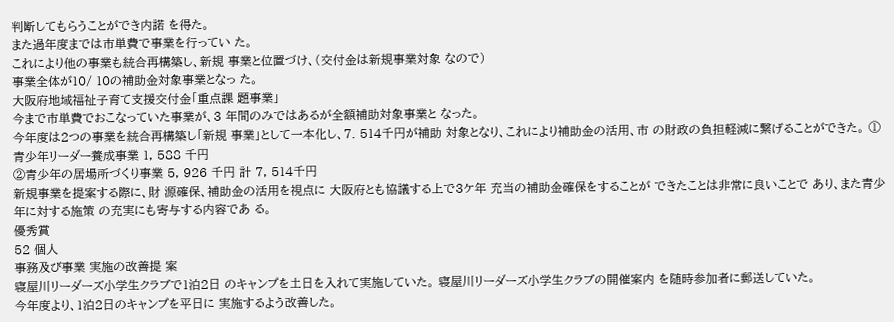判断してもらうことができ内諾 を得た。
また過年度までは市単費で事業を行ってい た。
これにより他の事業も統合再構築し、新規 事業と位置づけ、(交付金は新規事業対象 なので)
事業全体が10/ 10の補助金対象事業となっ た。
大阪府地域福祉子育て支援交付金「重点課 題事業」
今まで市単費でおこなっていた事業が、3 年間のみではあるが全額補助対象事業と なった。
今年度は2つの事業を統合再構築し「新規 事業」として一本化し、7. 514千円が補助 対象となり、これにより補助金の活用、市 の財政の負担軽減に繋げることができた。 ①青少年リーダー養成事業 1, 588 千円
②青少年の居場所づくり事業 5, 926 千円 計 7, 514千円
新規事業を提案する際に、財 源確保、補助金の活用を視点に 大阪府とも協議する上で3ケ年 充当の補助金確保をすることが できたことは非常に良いことで あり、また青少年に対する施策 の充実にも寄与する内容であ る。
優秀賞
52 個人
事務及び事業 実施の改善提 案
寝屋川リーダーズ小学生クラブで1泊2日 のキャンプを土日を入れて実施していた。 寝屋川リーダーズ小学生クラブの開催案内 を随時参加者に郵送していた。
今年度より、1泊2日のキャンプを平日に 実施するよう改善した。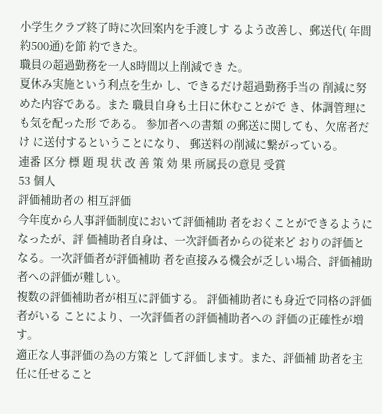小学生クラブ終了時に次回案内を手渡しす るよう改善し、郵送代( 年間約500通)を節 約できた。
職員の超過勤務を一人8時間以上削減でき た。
夏休み実施という利点を生か し、できるだけ超過勤務手当の 削減に努めた内容である。また 職員自身も土日に休むことがで き、体調管理にも気を配った形 である。 参加者への書類 の郵送に関しても、欠席者だけ に送付するということになり、 郵送料の削減に繋がっている。
連番 区分 標 題 現 状 改 善 策 効 果 所属長の意見 受賞
53 個人
評価補助者の 相互評価
今年度から人事評価制度において評価補助 者をおくことができるようになったが、評 価補助者自身は、一次評価者からの従来ど おりの評価となる。一次評価者が評価補助 者を直接みる機会が乏しい場合、評価補助 者への評価が難しい。
複数の評価補助者が相互に評価する。 評価補助者にも身近で同格の評価者がいる ことにより、一次評価者の評価補助者への 評価の正確性が増す。
適正な人事評価の為の方策と して評価します。また、評価補 助者を主任に任せること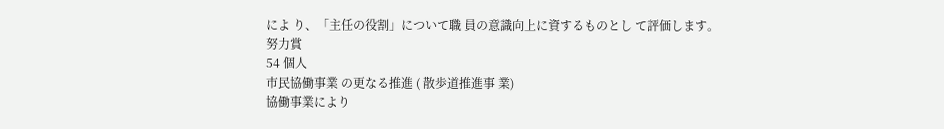によ り、「主任の役割」について職 員の意識向上に資するものとし て評価します。
努力賞
54 個人
市民協働事業 の更なる推進 ( 散歩道推進事 業)
協働事業により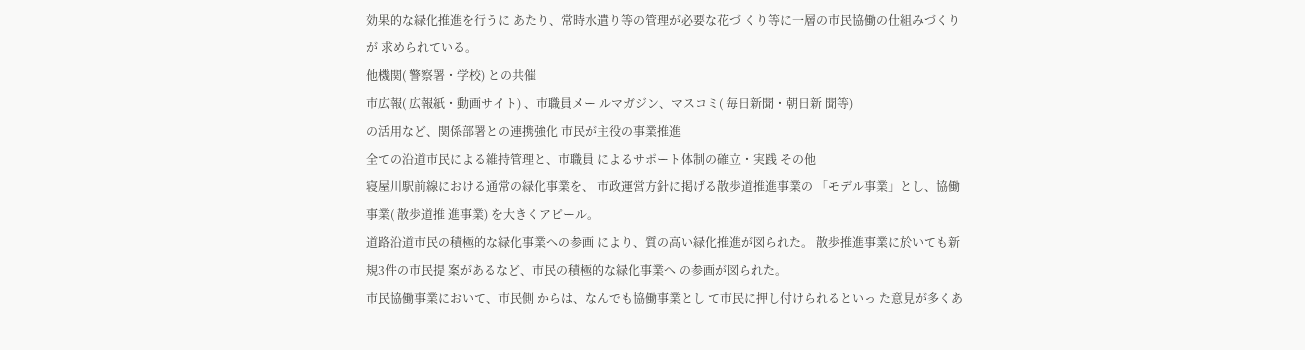効果的な緑化推進を行うに あたり、常時水遣り等の管理が必要な花づ くり等に一層の市民協働の仕組みづくりが 求められている。
他機関( 警察署・学校) との共催
市広報( 広報紙・動画サイト) 、市職員メー ルマガジン、マスコミ( 毎日新聞・朝日新 聞等)
の活用など、関係部署との連携強化 市民が主役の事業推進
全ての沿道市民による維持管理と、市職員 によるサポート体制の確立・実践 その他
寝屋川駅前線における通常の緑化事業を、 市政運営方針に掲げる散歩道推進事業の 「モデル事業」とし、協働事業( 散歩道推 進事業) を大きくアピール。
道路沿道市民の積極的な緑化事業への参画 により、質の高い緑化推進が図られた。 散歩推進事業に於いても新規3件の市民提 案があるなど、市民の積極的な緑化事業へ の参画が図られた。
市民協働事業において、市民側 からは、なんでも協働事業とし て市民に押し付けられるといっ た意見が多くあ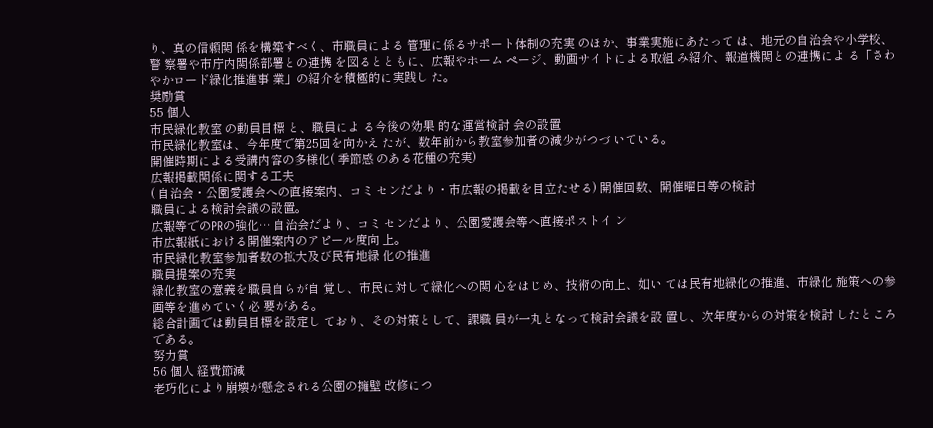り、真の信頼関 係を構築すべく、市職員による 管理に係るサポート体制の充実 のほか、事業実施にあたって は、地元の自治会や小学校、警 察署や市庁内関係部署との連携 を図るとともに、広報やホーム ページ、動画サイトによる取組 み紹介、報道機関との連携によ る「さわやかロード緑化推進事 業」の紹介を積極的に実践し た。
奨励賞
55 個人
市民緑化教室 の動員目標 と、職員によ る今後の効果 的な運営検討 会の設置
市民緑化教室は、今年度で第25回を向かえ たが、数年前から教室参加者の減少がつづ いている。
開催時期による受講内容の多様化( 季節感 のある花種の充実)
広報掲載関係に関する工夫
( 自治会・公園愛護会への直接案内、コミ センだより・市広報の掲載を目立たせる) 開催回数、開催曜日等の検討
職員による検討会議の設置。
広報等でのPRの強化… 自治会だより、コミ センだより、公園愛護会等へ直接ポストイ ン
市広報紙における開催案内のアピール度向 上。
市民緑化教室参加者数の拡大及び民有地緑 化の推進
職員提案の充実
緑化教室の意義を職員自らが自 覚し、市民に対して緑化への関 心をはじめ、技術の向上、如い ては民有地緑化の推進、市緑化 施策への参画等を進めていく必 要がある。
総合計画では動員目標を設定し ており、その対策として、課職 員が一丸となって検討会議を設 置し、次年度からの対策を検討 したところである。
努力賞
56 個人 経費節減
老巧化により崩壊が懸念される公園の擁壁 改修につ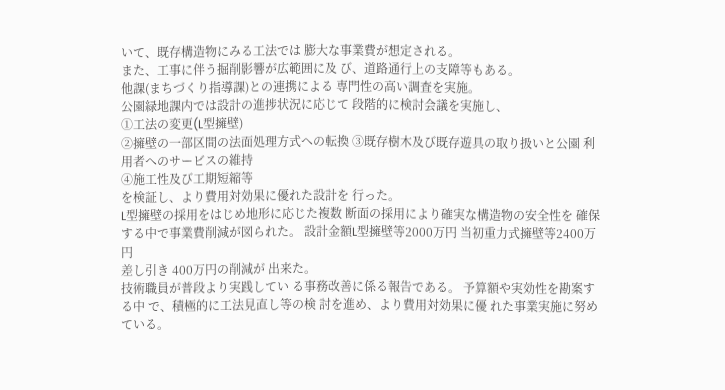いて、既存構造物にみる工法では 膨大な事業費が想定される。
また、工事に伴う掘削影響が広範囲に及 び、道路通行上の支障等もある。
他課(まちづくり指導課)との連携による 専門性の高い調査を実施。
公園緑地課内では設計の進捗状況に応じて 段階的に検討会議を実施し、
①工法の変更(L型擁壁)
②擁壁の一部区間の法面処理方式への転換 ③既存樹木及び既存遊具の取り扱いと公園 利用者へのサービスの維持
④施工性及び工期短縮等
を検証し、より費用対効果に優れた設計を 行った。
L型擁壁の採用をはじめ地形に応じた複数 断面の採用により確実な構造物の安全性を 確保する中で事業費削減が図られた。 設計金額L型擁壁等2000万円 当初重力式擁壁等2400万円
差し引き 400万円の削減が 出来た。
技術職員が普段より実践してい る事務改善に係る報告である。 予算額や実効性を勘案する中 で、積極的に工法見直し等の検 討を進め、より費用対効果に優 れた事業実施に努めている。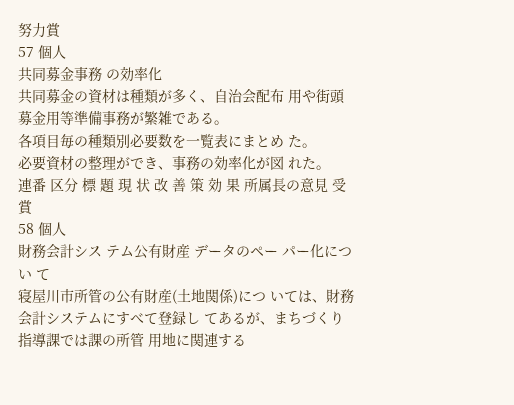努力賞
57 個人
共同募金事務 の効率化
共同募金の資材は種類が多く、自治会配布 用や街頭募金用等準備事務が繁雑である。
各項目毎の種類別必要数を一覧表にまとめ た。
必要資材の整理ができ、事務の効率化が図 れた。
連番 区分 標 題 現 状 改 善 策 効 果 所属長の意見 受賞
58 個人
財務会計シス テム公有財産 データのペー パー化につい て
寝屋川市所管の公有財産(土地関係)につ いては、財務会計システムにすべて登録し てあるが、まちづくり指導課では課の所管 用地に関連する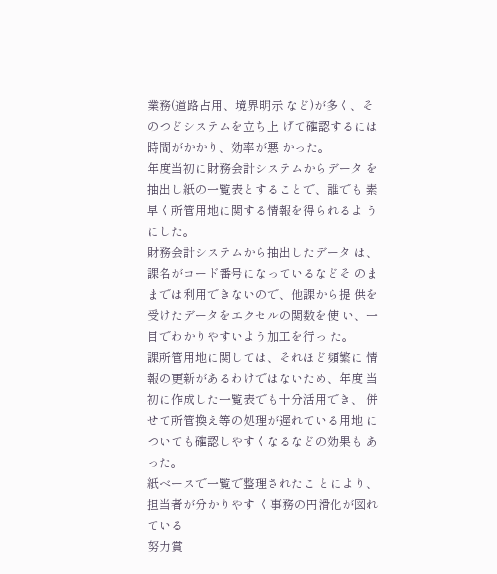業務(道路占用、境界明示 など)が多く、そのつどシステムを立ち上 げて確認するには時間がかかり、効率が悪 かった。
年度当初に財務会計システムからデータ を抽出し紙の一覧表とすることで、誰でも 素早く所管用地に関する情報を得られるよ うにした。
財務会計システムから抽出したデータ は、課名がコード番号になっているなどそ のままでは利用できないので、他課から提 供を受けたデータをエクセルの関数を使 い、一目でわかりやすいよう加工を行っ た。
課所管用地に関しては、それほど頻繁に 情報の更新があるわけではないため、年度 当初に作成した一覧表でも十分活用でき、 併せて所管換え等の処理が遅れている用地 についても確認しやすくなるなどの効果も あった。
紙ベースで一覧で整理されたこ とにより、担当者が分かりやす く事務の円滑化が図れている
努力賞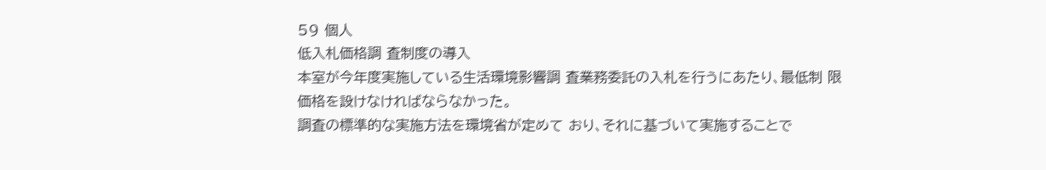59 個人
低入札価格調 査制度の導入
本室が今年度実施している生活環境影響調 査業務委託の入札を行うにあたり、最低制 限価格を設けなければならなかった。
調査の標準的な実施方法を環境省が定めて おり、それに基づいて実施することで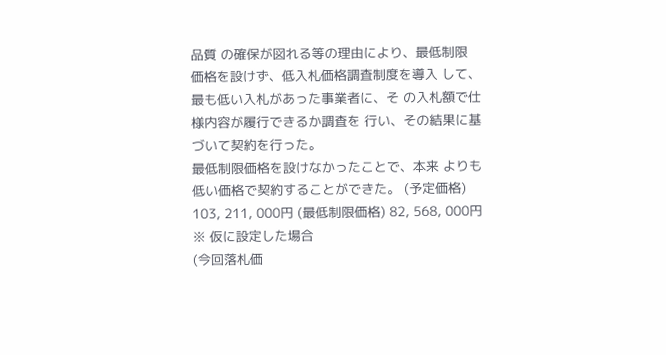品質 の確保が図れる等の理由により、最低制限 価格を設けず、低入札価格調査制度を導入 して、最も低い入札があった事業者に、そ の入札額で仕様内容が履行できるか調査を 行い、その結果に基づいて契約を行った。
最低制限価格を設けなかったことで、本来 よりも低い価格で契約することができた。 (予定価格) 103, 211, 000円 (最低制限価格) 82, 568, 000円 ※ 仮に設定した場合
(今回落札価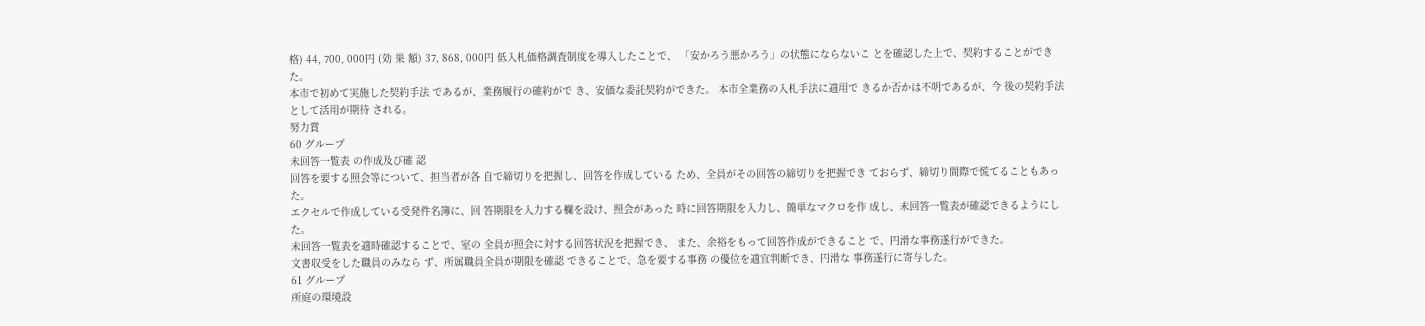格) 44, 700, 000円 (効 果 額) 37, 868, 000円 低入札価格調査制度を導入したことで、 「安かろう悪かろう」の状態にならないこ とを確認した上で、契約することができ た。
本市で初めて実施した契約手法 であるが、業務履行の確約がで き、安価な委託契約ができた。 本市全業務の入札手法に適用で きるか否かは不明であるが、今 後の契約手法として活用が期待 される。
努力賞
60 グループ
未回答一覧表 の作成及び確 認
回答を要する照会等について、担当者が各 自で締切りを把握し、回答を作成している ため、全員がその回答の締切りを把握でき ておらず、締切り間際で慌てることもあっ た。
エクセルで作成している受発件名簿に、回 答期限を入力する欄を設け、照会があった 時に回答期限を入力し、簡単なマクロを作 成し、未回答一覧表が確認できるようにし た。
未回答一覧表を適時確認することで、室の 全員が照会に対する回答状況を把握でき、 また、余裕をもって回答作成ができること で、円滑な事務遂行ができた。
文書収受をした職員のみなら ず、所属職員全員が期限を確認 できることで、急を要する事務 の優位を適宜判断でき、円滑な 事務遂行に寄与した。
61 グループ
所庭の環境設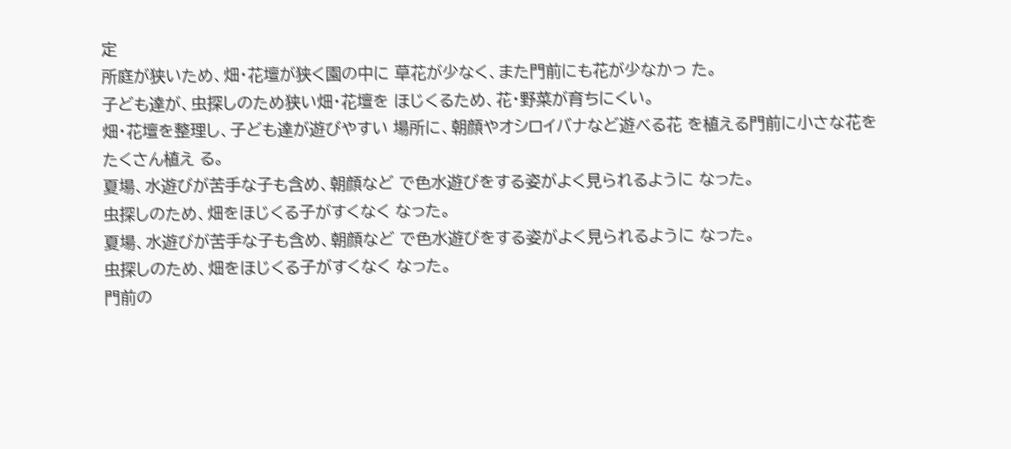定
所庭が狭いため、畑・花壇が狭く園の中に 草花が少なく、また門前にも花が少なかっ た。
子ども達が、虫探しのため狭い畑・花壇を ほじくるため、花・野菜が育ちにくい。
畑・花壇を整理し、子ども達が遊びやすい 場所に、朝顔やオシロイバナなど遊べる花 を植える門前に小さな花をたくさん植え る。
夏場、水遊びが苦手な子も含め、朝顔など で色水遊びをする姿がよく見られるように なった。
虫探しのため、畑をほじくる子がすくなく なった。
夏場、水遊びが苦手な子も含め、朝顔など で色水遊びをする姿がよく見られるように なった。
虫探しのため、畑をほじくる子がすくなく なった。
門前の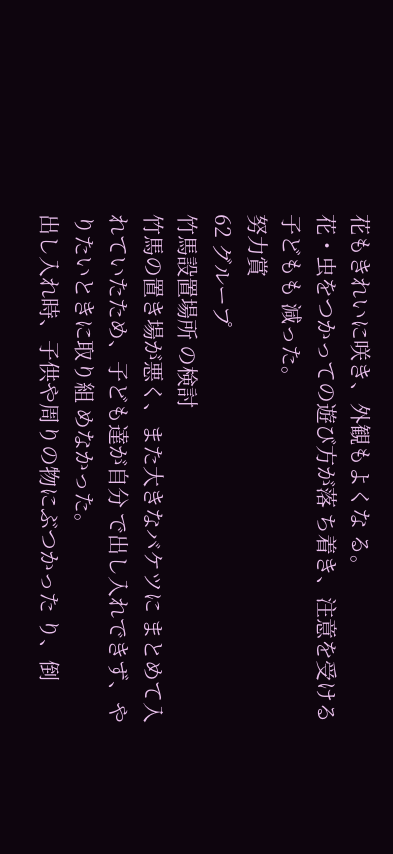花もきれいに咲き、外観もよくな る。
花・虫をつかっての遊び方が落 ち着き、注意を受ける子どもも 減った。
努力賞
62 グループ
竹馬設置場所 の検討
竹馬の置き場が悪く、また大きなバケツに まとめて入れていたため、子ども達が自分 で出し入れできず、やりたいときに取り組 めなかった。
出し入れ時、子供や周りの物にぶつかった り、倒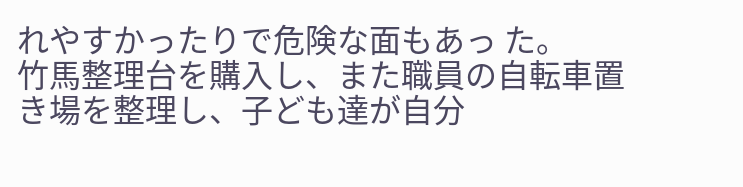れやすかったりで危険な面もあっ た。
竹馬整理台を購入し、また職員の自転車置 き場を整理し、子ども達が自分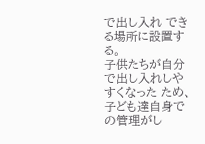で出し入れ できる場所に設置する。
子供たちが自分で出し入れしやすくなった ため、子ども達自身での管理がし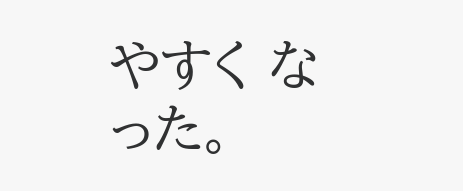やすく なった。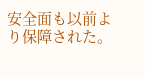安全面も以前より保障された。